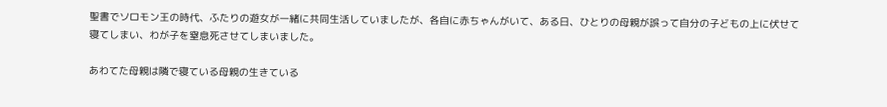聖書でソロモン王の時代、ふたりの遊女が一緒に共同生活していましたが、各自に赤ちゃんがいて、ある日、ひとりの母親が誤って自分の子どもの上に伏せて寝てしまい、わが子を窒息死させてしまいました。

あわてた母親は隣で寝ている母親の生きている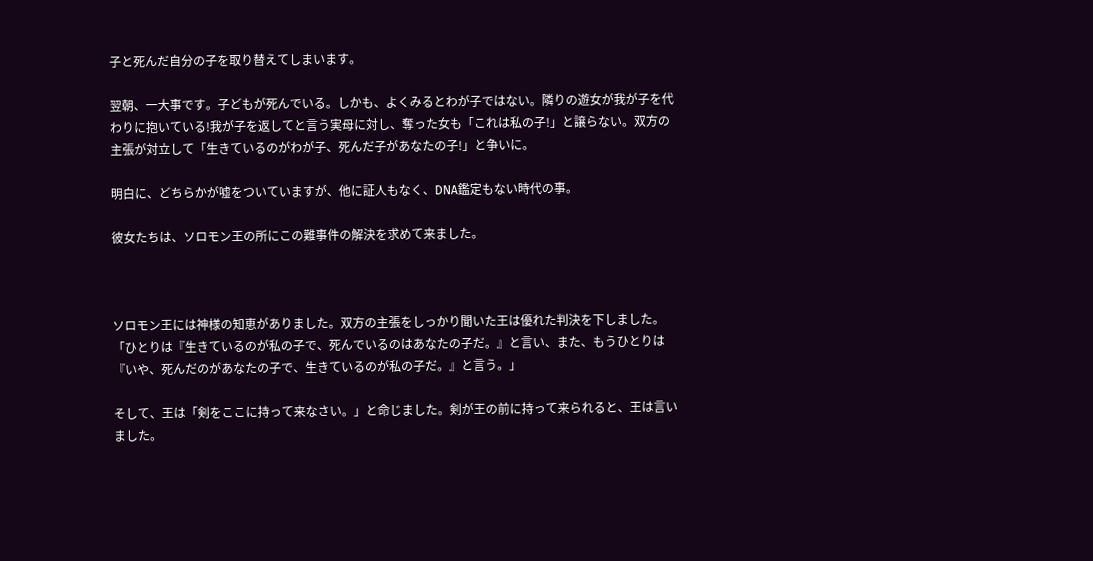子と死んだ自分の子を取り替えてしまいます。

翌朝、一大事です。子どもが死んでいる。しかも、よくみるとわが子ではない。隣りの遊女が我が子を代わりに抱いている!我が子を返してと言う実母に対し、奪った女も「これは私の子!」と譲らない。双方の主張が対立して「生きているのがわが子、死んだ子があなたの子!」と争いに。

明白に、どちらかが嘘をついていますが、他に証人もなく、DNA鑑定もない時代の事。

彼女たちは、ソロモン王の所にこの難事件の解決を求めて来ました。



ソロモン王には神様の知恵がありました。双方の主張をしっかり聞いた王は優れた判決を下しました。「ひとりは『生きているのが私の子で、死んでいるのはあなたの子だ。』と言い、また、もうひとりは『いや、死んだのがあなたの子で、生きているのが私の子だ。』と言う。」

そして、王は「剣をここに持って来なさい。」と命じました。剣が王の前に持って来られると、王は言いました。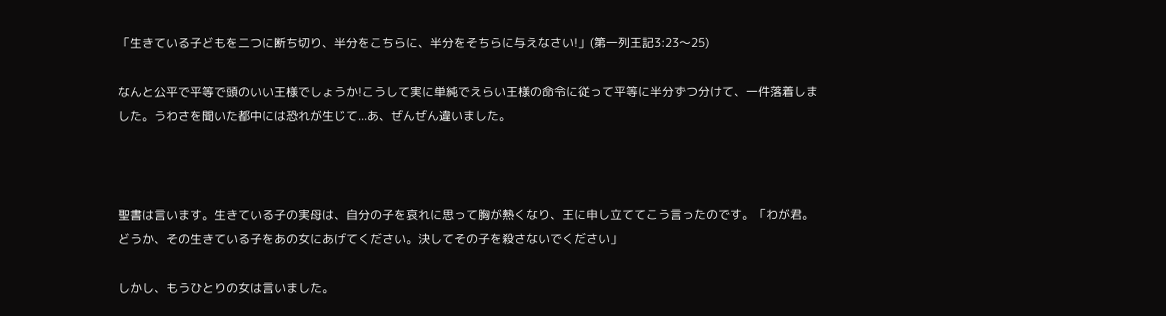「生きている子どもを二つに断ち切り、半分をこちらに、半分をそちらに与えなさい!」(第一列王記3:23〜25)

なんと公平で平等で頭のいい王様でしょうか!こうして実に単純でえらい王様の命令に従って平等に半分ずつ分けて、一件落着しました。うわさを聞いた都中には恐れが生じて...あ、ぜんぜん違いました。



聖書は言います。生きている子の実母は、自分の子を哀れに思って胸が熱くなり、王に申し立ててこう言ったのです。「わが君。どうか、その生きている子をあの女にあげてください。決してその子を殺さないでください」

しかし、もうひとりの女は言いました。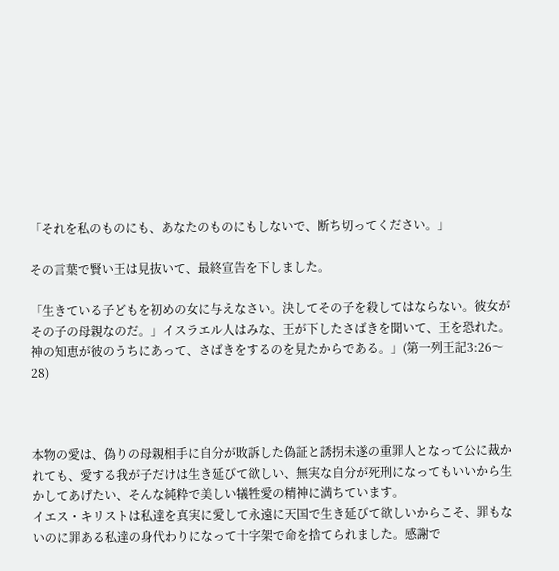「それを私のものにも、あなたのものにもしないで、断ち切ってください。」

その言葉で賢い王は見抜いて、最終宣告を下しました。

「生きている子どもを初めの女に与えなさい。決してその子を殺してはならない。彼女がその子の母親なのだ。」イスラエル人はみな、王が下したさばきを聞いて、王を恐れた。神の知恵が彼のうちにあって、さばきをするのを見たからである。」(第一列王記3:26〜28)



本物の愛は、偽りの母親相手に自分が敗訴した偽証と誘拐未遂の重罪人となって公に裁かれても、愛する我が子だけは生き延びて欲しい、無実な自分が死刑になってもいいから生かしてあげたい、そんな純粋で美しい犠牲愛の精神に満ちています。
イエス・キリストは私達を真実に愛して永遠に天国で生き延びて欲しいからこそ、罪もないのに罪ある私達の身代わりになって十字架で命を捨てられました。感謝で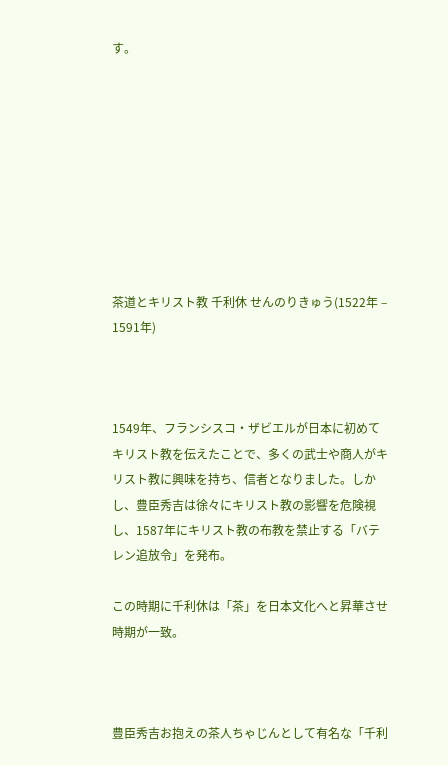す。









茶道とキリスト教 千利休 せんのりきゅう(1522年 – 1591年)



1549年、フランシスコ・ザビエルが日本に初めてキリスト教を伝えたことで、多くの武士や商人がキリスト教に興味を持ち、信者となりました。しかし、豊臣秀吉は徐々にキリスト教の影響を危険視し、1587年にキリスト教の布教を禁止する「バテレン追放令」を発布。

この時期に千利休は「茶」を日本文化へと昇華させ時期が一致。



豊臣秀吉お抱えの茶人ちゃじんとして有名な「千利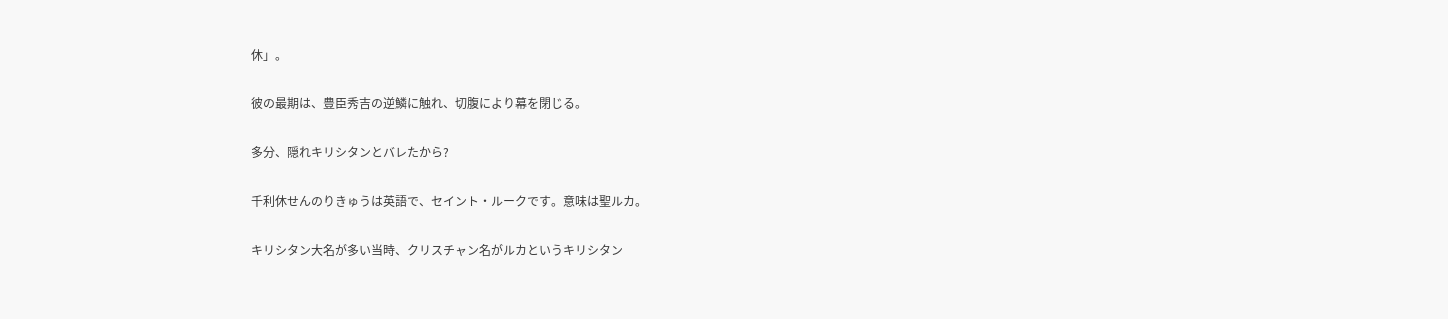休」。

彼の最期は、豊臣秀吉の逆鱗に触れ、切腹により幕を閉じる。

多分、隠れキリシタンとバレたから?

千利休せんのりきゅうは英語で、セイント・ルークです。意味は聖ルカ。

キリシタン大名が多い当時、クリスチャン名がルカというキリシタン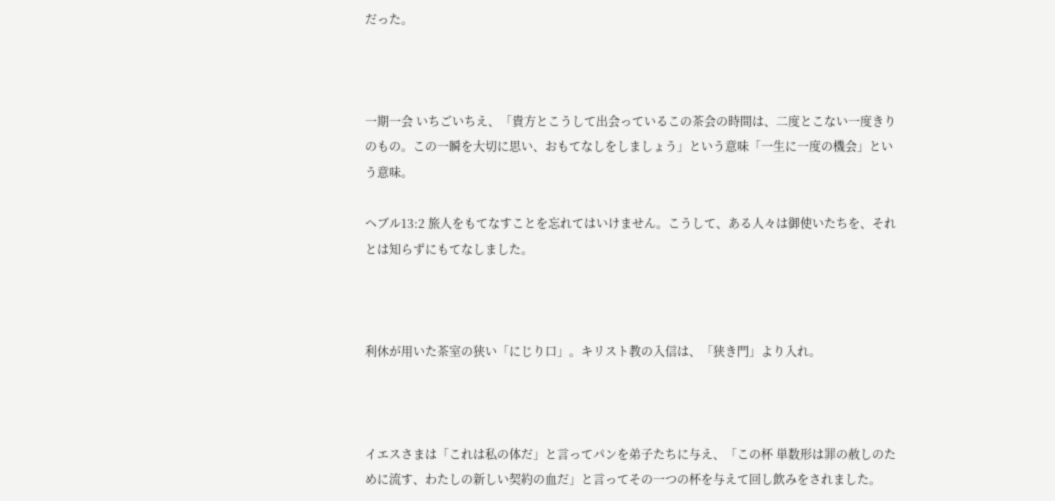だった。



一期一会 いちごいちえ、「貴方とこうして出会っているこの茶会の時間は、二度とこない一度きりのもの。この一瞬を大切に思い、おもてなしをしましょう」という意味「一生に一度の機会」という意味。

ヘブル13:2 旅人をもてなすことを忘れてはいけません。こうして、ある人々は御使いたちを、それとは知らずにもてなしました。



利休が用いた茶室の狭い「にじり口」。キリスト教の入信は、「狭き門」より入れ。



イエスさまは「これは私の体だ」と言ってパンを弟子たちに与え、「この杯 単数形は罪の赦しのために流す、わたしの新しい契約の血だ」と言ってその一つの杯を与えて回し飲みをされました。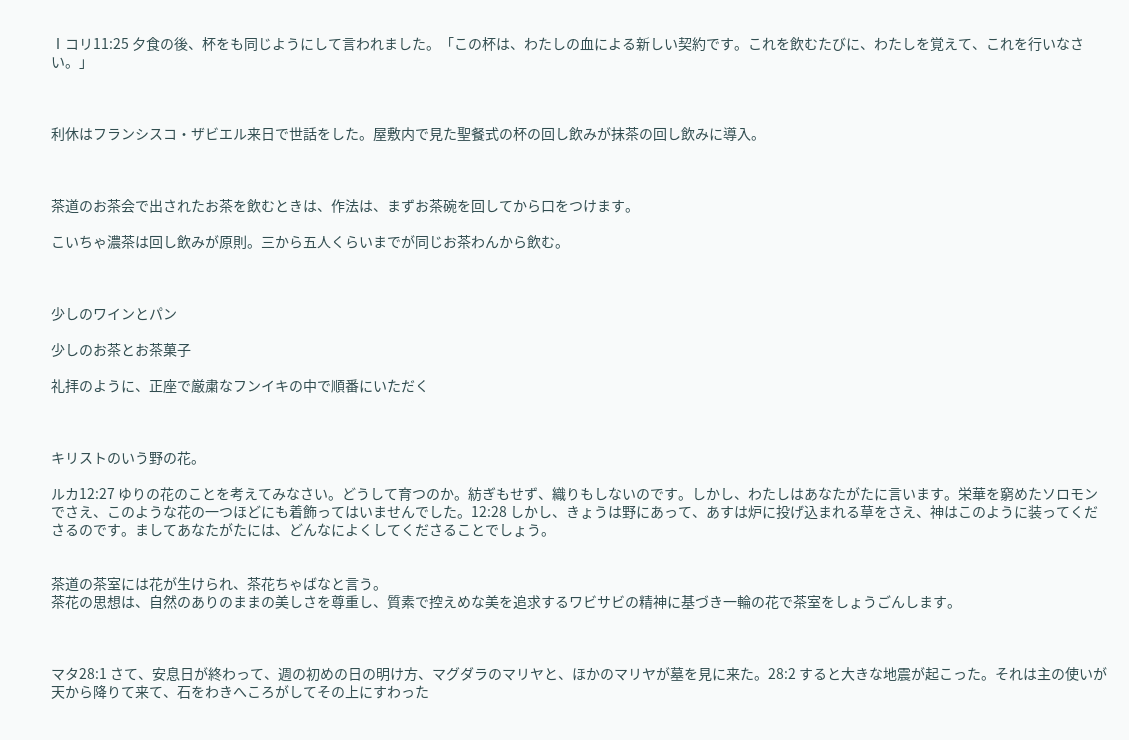Ⅰコリ11:25 夕食の後、杯をも同じようにして言われました。「この杯は、わたしの血による新しい契約です。これを飲むたびに、わたしを覚えて、これを行いなさい。」



利休はフランシスコ・ザビエル来日で世話をした。屋敷内で見た聖餐式の杯の回し飲みが抹茶の回し飲みに導入。



茶道のお茶会で出されたお茶を飲むときは、作法は、まずお茶碗を回してから口をつけます。

こいちゃ濃茶は回し飲みが原則。三から五人くらいまでが同じお茶わんから飲む。



少しのワインとパン

少しのお茶とお茶菓子

礼拝のように、正座で厳粛なフンイキの中で順番にいただく



キリストのいう野の花。

ルカ12:27 ゆりの花のことを考えてみなさい。どうして育つのか。紡ぎもせず、織りもしないのです。しかし、わたしはあなたがたに言います。栄華を窮めたソロモンでさえ、このような花の一つほどにも着飾ってはいませんでした。12:28 しかし、きょうは野にあって、あすは炉に投げ込まれる草をさえ、神はこのように装ってくださるのです。ましてあなたがたには、どんなによくしてくださることでしょう。


茶道の茶室には花が生けられ、茶花ちゃばなと言う。
茶花の思想は、自然のありのままの美しさを尊重し、質素で控えめな美を追求するワビサビの精神に基づき一輪の花で茶室をしょうごんします。



マタ28:1 さて、安息日が終わって、週の初めの日の明け方、マグダラのマリヤと、ほかのマリヤが墓を見に来た。28:2 すると大きな地震が起こった。それは主の使いが天から降りて来て、石をわきへころがしてその上にすわった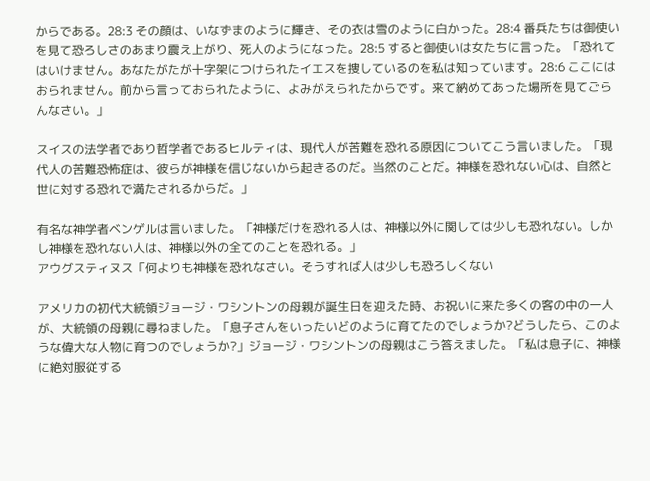からである。28:3 その顔は、いなずまのように輝き、その衣は雪のように白かった。28:4 番兵たちは御使いを見て恐ろしさのあまり震え上がり、死人のようになった。28:5 すると御使いは女たちに言った。「恐れてはいけません。あなたがたが十字架につけられたイエスを捜しているのを私は知っています。28:6 ここにはおられません。前から言っておられたように、よみがえられたからです。来て納めてあった場所を見てごらんなさい。」

スイスの法学者であり哲学者であるヒルティは、現代人が苦難を恐れる原因についてこう言いました。「現代人の苦難恐怖症は、彼らが神様を信じないから起きるのだ。当然のことだ。神様を恐れない心は、自然と世に対する恐れで満たされるからだ。」

有名な神学者ベンゲルは言いました。「神様だけを恐れる人は、神様以外に関しては少しも恐れない。しかし神様を恐れない人は、神様以外の全てのことを恐れる。」
アウグスティヌス「何よりも神様を恐れなさい。そうすれば人は少しも恐ろしくない

アメリカの初代大統領ジョージ・ワシントンの母親が誕生日を迎えた時、お祝いに来た多くの客の中の一人が、大統領の母親に尋ねました。「息子さんをいったいどのように育てたのでしょうか?どうしたら、このような偉大な人物に育つのでしょうか?」ジョージ・ワシントンの母親はこう答えました。「私は息子に、神様に絶対服従する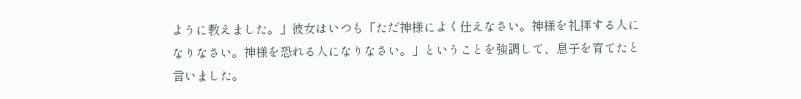ように教えました。」彼女はいつも「ただ神様によく仕えなさい。神様を礼拝する人になりなさい。神様を恐れる人になりなさい。」ということを強調して、息子を育てたと言いました。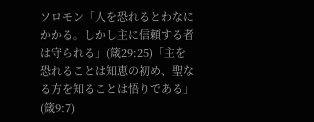ソロモン「人を恐れるとわなにかかる。しかし主に信頼する者は守られる」(箴29:25)「主を恐れることは知恵の初め、聖なる方を知ることは悟りである」(箴9:7)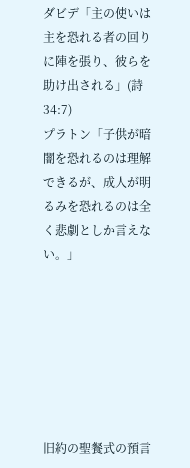ダビデ「主の使いは主を恐れる者の回りに陣を張り、彼らを助け出される」(詩34:7)
プラトン「子供が暗闇を恐れるのは理解できるが、成人が明るみを恐れるのは全く悲劇としか言えない。」







旧約の聖餐式の預言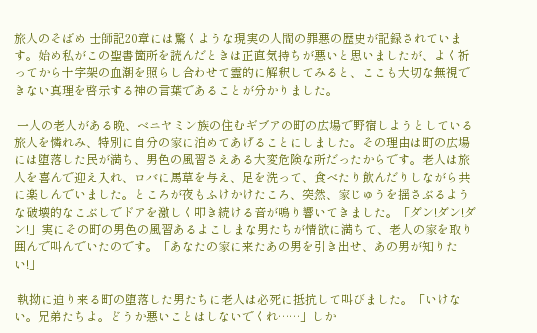旅人のそばめ 士師記20章には驚くような現実の人間の罪悪の歴史が記録されています。始め私がこの聖書箇所を読んだときは正直気持ちが悪いと思いましたが、よく祈ってから十字架の血潮を照らし合わせて霊的に解釈してみると、ここも大切な無視できない真理を啓示する神の言葉であることが分かりました。

 一人の老人がある晩、ベニヤミン族の住むギブアの町の広場で野宿しようとしている旅人を憐れみ、特別に自分の家に泊めてあげることにしました。その理由は町の広場には堕落した民が満ち、男色の風習さえある大変危険な所だったからです。老人は旅人を喜んで迎え入れ、ロバに馬草を与え、足を洗って、食べたり飲んだりしながら共に楽しんでいました。ところが夜もふけかけたころ、突然、家じゅうを揺さぶるような破壊的なこぶしでドアを激しく叩き続ける音が鳴り響いてきました。「ダン!ダン!ダン!」実にその町の男色の風習あるよこしまな男たちが情欲に満ちて、老人の家を取り囲んで叫んでいたのです。「あなたの家に来たあの男を引き出せ、あの男が知りたい!」

 執拗に迫り来る町の堕落した男たちに老人は必死に抵抗して叫びました。「いけない。兄弟たちよ。どうか悪いことはしないでくれ……」しか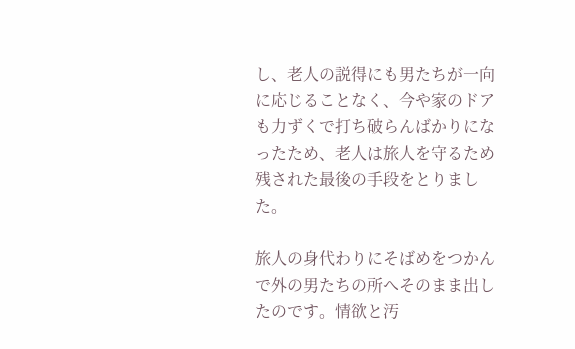し、老人の説得にも男たちが一向に応じることなく、今や家のドアも力ずくで打ち破らんばかりになったため、老人は旅人を守るため残された最後の手段をとりました。

旅人の身代わりにそばめをつかんで外の男たちの所へそのまま出したのです。情欲と汚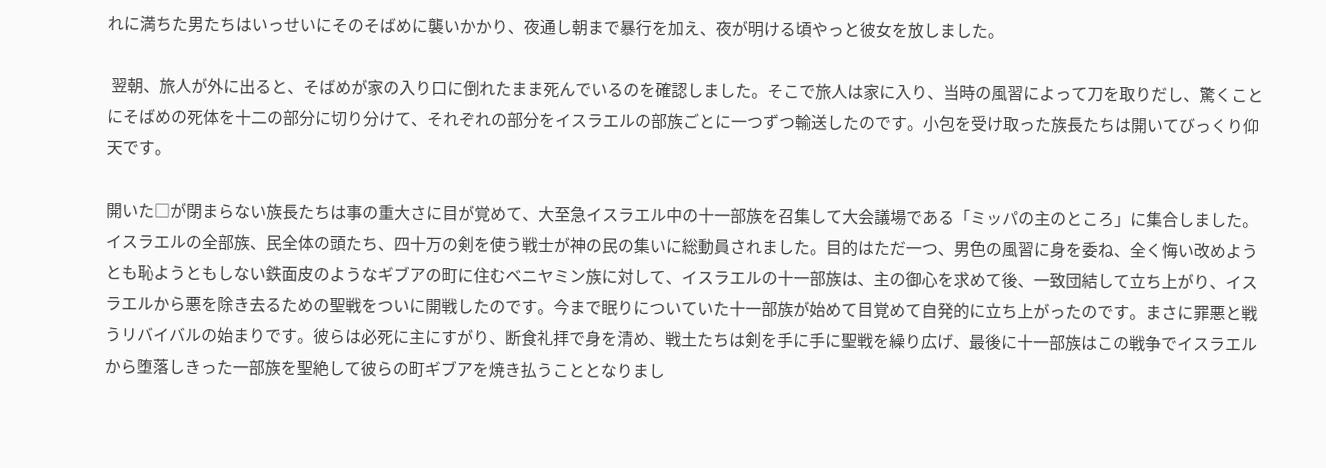れに満ちた男たちはいっせいにそのそばめに襲いかかり、夜通し朝まで暴行を加え、夜が明ける頃やっと彼女を放しました。

 翌朝、旅人が外に出ると、そばめが家の入り口に倒れたまま死んでいるのを確認しました。そこで旅人は家に入り、当時の風習によって刀を取りだし、驚くことにそばめの死体を十二の部分に切り分けて、それぞれの部分をイスラエルの部族ごとに一つずつ輸送したのです。小包を受け取った族長たちは開いてびっくり仰天です。

開いた□が閉まらない族長たちは事の重大さに目が覚めて、大至急イスラエル中の十一部族を召集して大会議場である「ミッパの主のところ」に集合しました。イスラエルの全部族、民全体の頭たち、四十万の剣を使う戦士が神の民の集いに総動員されました。目的はただ一つ、男色の風習に身を委ね、全く悔い改めようとも恥ようともしない鉄面皮のようなギブアの町に住むベニヤミン族に対して、イスラエルの十一部族は、主の御心を求めて後、一致団結して立ち上がり、イスラエルから悪を除き去るための聖戦をついに開戦したのです。今まで眠りについていた十一部族が始めて目覚めて自発的に立ち上がったのです。まさに罪悪と戦うリバイバルの始まりです。彼らは必死に主にすがり、断食礼拝で身を清め、戦土たちは剣を手に手に聖戦を繰り広げ、最後に十一部族はこの戦争でイスラエルから堕落しきった一部族を聖絶して彼らの町ギブアを焼き払うこととなりまし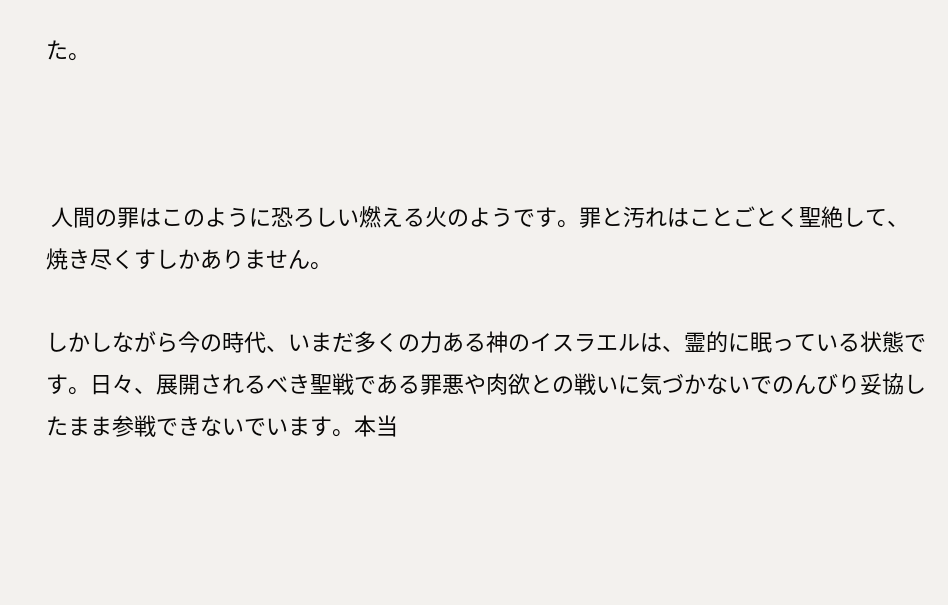た。



 人間の罪はこのように恐ろしい燃える火のようです。罪と汚れはことごとく聖絶して、焼き尽くすしかありません。

しかしながら今の時代、いまだ多くの力ある神のイスラエルは、霊的に眠っている状態です。日々、展開されるべき聖戦である罪悪や肉欲との戦いに気づかないでのんびり妥協したまま参戦できないでいます。本当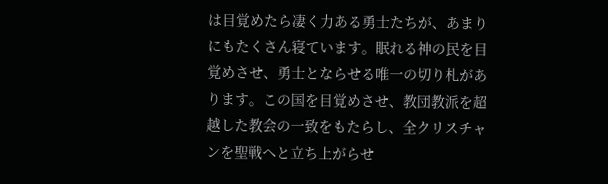は目覚めたら凄く力ある勇士たちが、あまりにもたくさん寝ています。眠れる神の民を目覚めさせ、勇士とならせる唯一の切り札があります。この国を目覚めさせ、教団教派を超越した教会の一致をもたらし、全クリスチャンを聖戦へと立ち上がらせ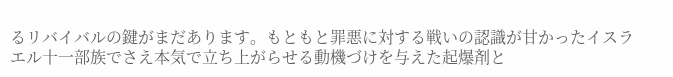るリバイバルの鍵がまだあります。もともと罪悪に対する戦いの認識が甘かったイスラエル十一部族でさえ本気で立ち上がらせる動機づけを与えた起爆剤と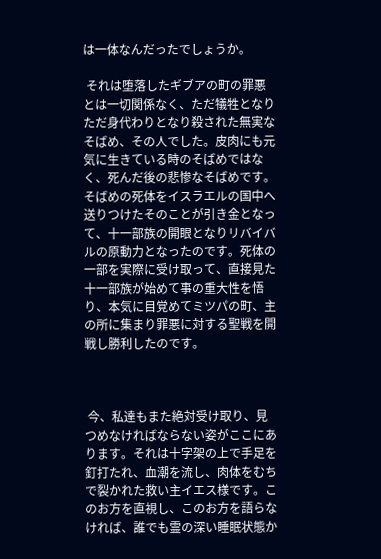は一体なんだったでしょうか。

 それは堕落したギブアの町の罪悪とは一切関係なく、ただ犠牲となりただ身代わりとなり殺された無実なそばめ、その人でした。皮肉にも元気に生きている時のそばめではなく、死んだ後の悲惨なそばめです。そばめの死体をイスラエルの国中へ送りつけたそのことが引き金となって、十一部族の開眼となりリバイバルの原動力となったのです。死体の一部を実際に受け取って、直接見た十一部族が始めて事の重大性を悟り、本気に目覚めてミツパの町、主の所に集まり罪悪に対する聖戦を開戦し勝利したのです。



 今、私達もまた絶対受け取り、見つめなければならない姿がここにあります。それは十字架の上で手足を釘打たれ、血潮を流し、肉体をむちで裂かれた救い主イエス様です。このお方を直視し、このお方を語らなければ、誰でも霊の深い睡眠状態か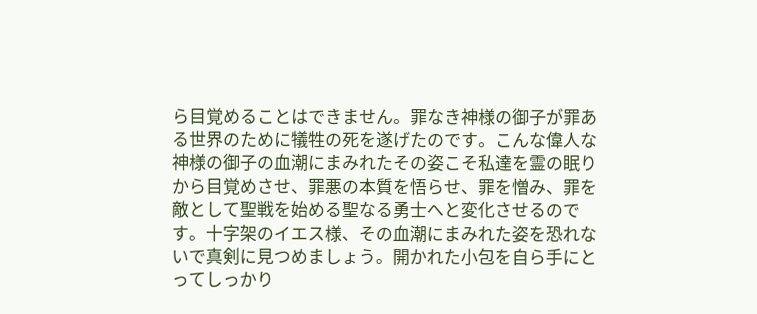ら目覚めることはできません。罪なき神様の御子が罪ある世界のために犠牲の死を遂げたのです。こんな偉人な神様の御子の血潮にまみれたその姿こそ私達を霊の眠りから目覚めさせ、罪悪の本質を悟らせ、罪を憎み、罪を敵として聖戦を始める聖なる勇士へと変化させるのです。十字架のイエス様、その血潮にまみれた姿を恐れないで真剣に見つめましょう。開かれた小包を自ら手にとってしっかり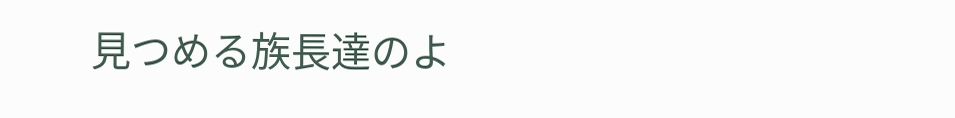見つめる族長達のよ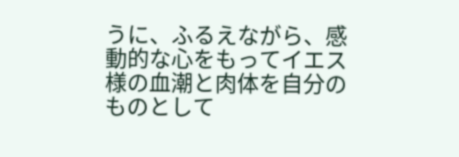うに、ふるえながら、感動的な心をもってイエス様の血潮と肉体を自分のものとして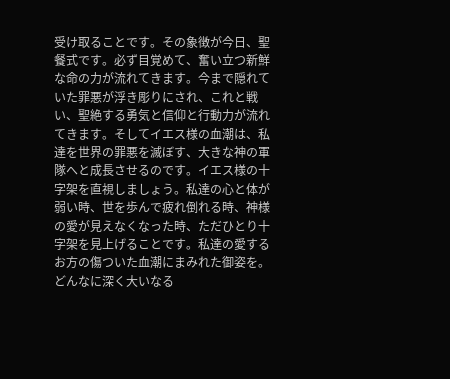受け取ることです。その象徴が今日、聖餐式です。必ず目覚めて、奮い立つ新鮮な命の力が流れてきます。今まで隠れていた罪悪が浮き彫りにされ、これと戦い、聖絶する勇気と信仰と行動力が流れてきます。そしてイエス様の血潮は、私達を世界の罪悪を滅ぼす、大きな神の軍隊へと成長させるのです。イエス様の十字架を直視しましょう。私達の心と体が弱い時、世を歩んで疲れ倒れる時、神様の愛が見えなくなった時、ただひとり十字架を見上げることです。私達の愛するお方の傷ついた血潮にまみれた御姿を。どんなに深く大いなる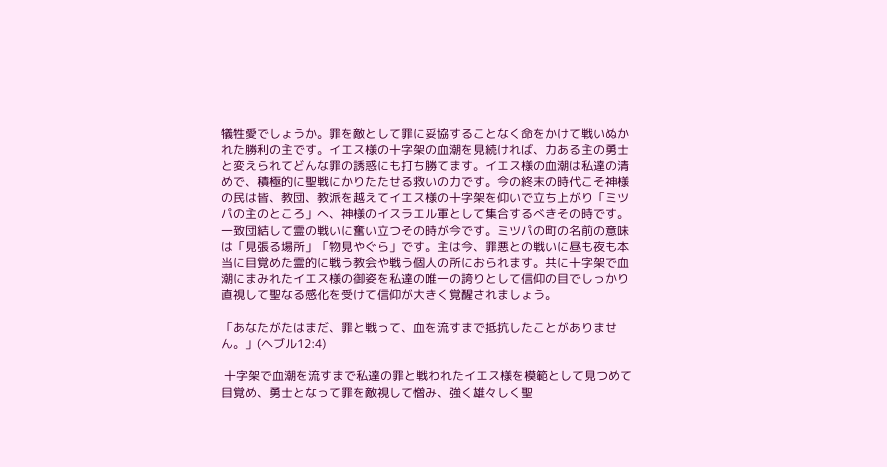犠牲愛でしょうか。罪を敵として罪に妥協することなく命をかけて戦いぬかれた勝利の主です。イエス様の十字架の血潮を見続ければ、力ある主の勇士と変えられてどんな罪の誘惑にも打ち勝てます。イエス様の血潮は私達の清めで、積極的に聖戦にかりたたせる救いの力です。今の終末の時代こそ神様の民は皆、教団、教派を越えてイエス様の十字架を仰いで立ち上がり「ミツパの主のところ」へ、神様のイスラエル軍として集合するべきその時です。一致団結して霊の戦いに奮い立つその時が今です。ミツパの町の名前の意味は「見張る場所」「物見やぐら」です。主は今、罪悪との戦いに昼も夜も本当に目覚めた霊的に戦う教会や戦う個人の所におられます。共に十字架で血潮にまみれたイエス様の御姿を私達の唯一の誇りとして信仰の目でしっかり直視して聖なる感化を受けて信仰が大きく覚醒されましょう。

「あなたがたはまだ、罪と戦って、血を流すまで抵抗したことがありません。」(ヘブル12:4)

 十字架で血潮を流すまで私達の罪と戦われたイエス様を模範として見つめて目覚め、勇士となって罪を敵視して憎み、強く雄々しく聖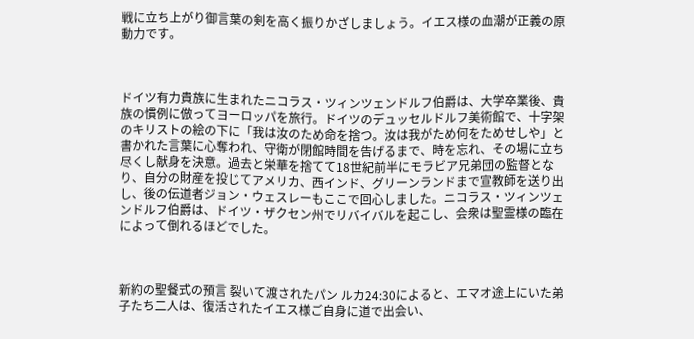戦に立ち上がり御言葉の剣を高く振りかざしましょう。イエス様の血潮が正義の原動力です。



ドイツ有力貴族に生まれたニコラス・ツィンツェンドルフ伯爵は、大学卒業後、貴族の慣例に倣ってヨーロッパを旅行。ドイツのデュッセルドルフ美術館で、十字架のキリストの絵の下に「我は汝のため命を捨つ。汝は我がため何をためせしや」と書かれた言葉に心奪われ、守衛が閉館時間を告げるまで、時を忘れ、その場に立ち尽くし献身を決意。過去と栄華を捨てて18世紀前半にモラビア兄弟団の監督となり、自分の財産を投じてアメリカ、西インド、グリーンランドまで宣教師を送り出し、後の伝道者ジョン・ウェスレーもここで回心しました。ニコラス・ツィンツェンドルフ伯爵は、ドイツ・ザクセン州でリバイバルを起こし、会衆は聖霊様の臨在によって倒れるほどでした。



新約の聖餐式の預言 裂いて渡されたパン ルカ24:30によると、エマオ途上にいた弟子たち二人は、復活されたイエス様ご自身に道で出会い、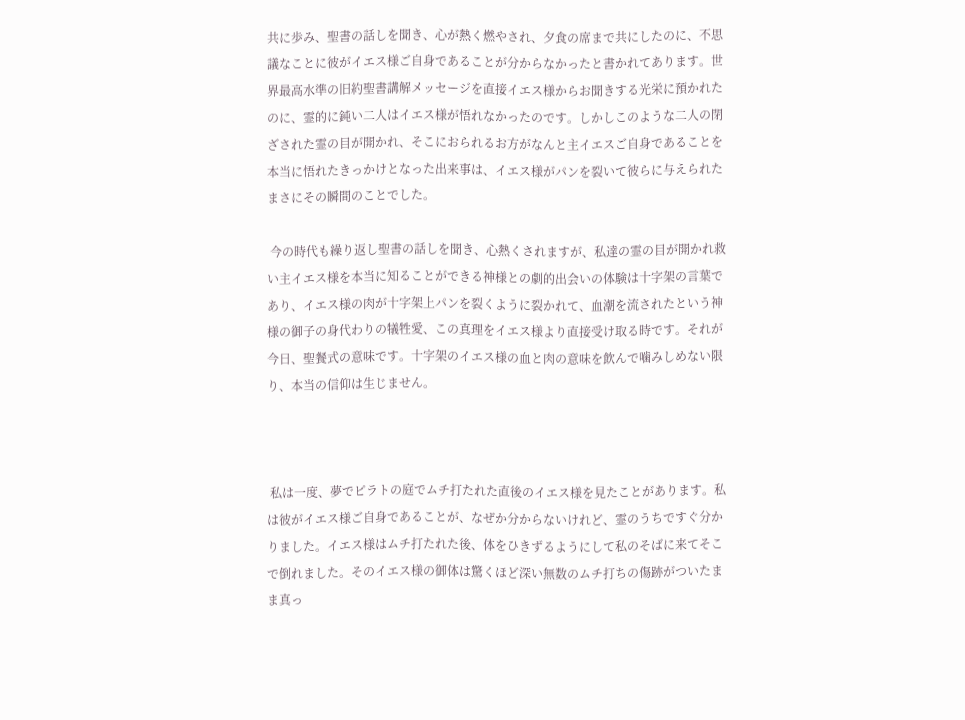共に歩み、聖書の話しを聞き、心が熱く燃やされ、夕食の席まで共にしたのに、不思議なことに彼がイエス様ご自身であることが分からなかったと書かれてあります。世界最高水準の旧約聖書講解メッセージを直接イエス様からお聞きする光栄に預かれたのに、霊的に鈍い二人はイエス様が悟れなかったのです。しかしこのような二人の閉ざされた霊の目が開かれ、そこにおられるお方がなんと主イエスご自身であることを本当に悟れたきっかけとなった出来事は、イエス様がパンを裂いて彼らに与えられたまさにその瞬間のことでした。

 今の時代も繰り返し聖書の話しを聞き、心熱くされますが、私達の霊の目が開かれ救い主イエス様を本当に知ることができる神様との劇的出会いの体験は十字架の言葉であり、イエス様の肉が十字架上パンを裂くように裂かれて、血潮を流されたという神様の御子の身代わりの犠牲愛、この真理をイエス様より直接受け取る時です。それが今日、聖餐式の意味です。十字架のイエス様の血と肉の意味を飲んで噛みしめない限り、本当の信仰は生じません。



 私は一度、夢でピラトの庭でムチ打たれた直後のイエス様を見たことがあります。私は彼がイエス様ご自身であることが、なぜか分からないけれど、霊のうちですぐ分かりました。イエス様はムチ打たれた後、体をひきずるようにして私のそばに来てそこで倒れました。そのイエス様の御体は驚くほど深い無数のムチ打ちの傷跡がついたまま真っ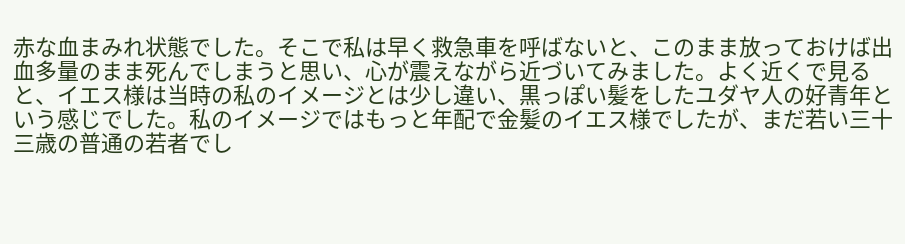赤な血まみれ状態でした。そこで私は早く救急車を呼ばないと、このまま放っておけば出血多量のまま死んでしまうと思い、心が震えながら近づいてみました。よく近くで見ると、イエス様は当時の私のイメージとは少し違い、黒っぽい髪をしたユダヤ人の好青年という感じでした。私のイメージではもっと年配で金髪のイエス様でしたが、まだ若い三十三歳の普通の若者でし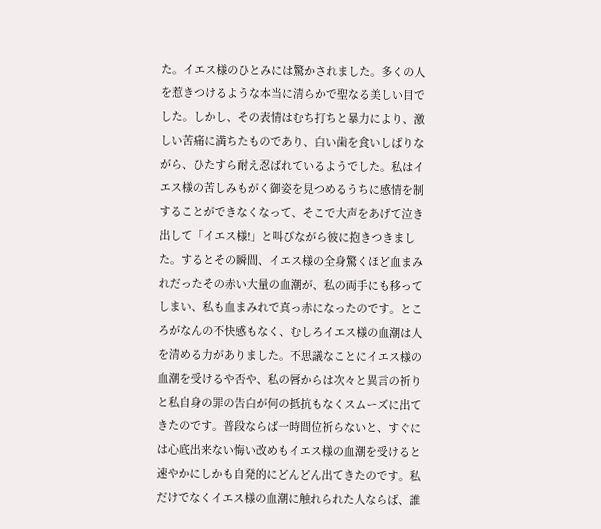た。イエス様のひとみには驚かされました。多くの人を惹きつけるような本当に清らかで聖なる美しい目でした。しかし、その表情はむち打ちと暴力により、激しい苦痛に満ちたものであり、白い歯を食いしばりながら、ひたすら耐え忍ばれているようでした。私はイエス様の苦しみもがく御姿を見つめるうちに感情を制することができなくなって、そこで大声をあげて泣き出して「イエス様!」と叫びながら彼に抱きつきました。するとその瞬間、イエス様の全身驚くほど血まみれだったその赤い大量の血潮が、私の両手にも移ってしまい、私も血まみれで真っ赤になったのです。ところがなんの不快感もなく、むしろイエス様の血潮は人を清める力がありました。不思議なことにイエス様の血潮を受けるや否や、私の唇からは次々と異言の祈りと私自身の罪の告白が何の抵抗もなくスムーズに出てきたのです。普段ならば一時間位祈らないと、すぐには心底出来ない悔い改めもイエス様の血潮を受けると速やかにしかも自発的にどんどん出てきたのです。私だけでなくイエス様の血潮に触れられた人ならば、誰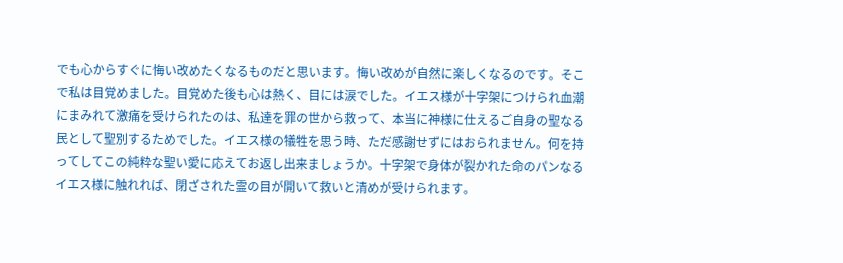でも心からすぐに悔い改めたくなるものだと思います。悔い改めが自然に楽しくなるのです。そこで私は目覚めました。目覚めた後も心は熱く、目には涙でした。イエス様が十字架につけられ血潮にまみれて激痛を受けられたのは、私達を罪の世から救って、本当に神様に仕えるご自身の聖なる民として聖別するためでした。イエス様の犠牲を思う時、ただ感謝せずにはおられません。何を持ってしてこの純粋な聖い愛に応えてお返し出来ましょうか。十字架で身体が裂かれた命のパンなるイエス様に触れれば、閉ざされた霊の目が開いて救いと清めが受けられます。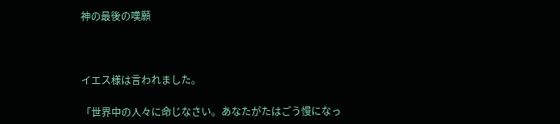神の最後の嘆願



イエス様は言われました。

「世界中の人々に命じなさい。あなたがたはごう慢になっ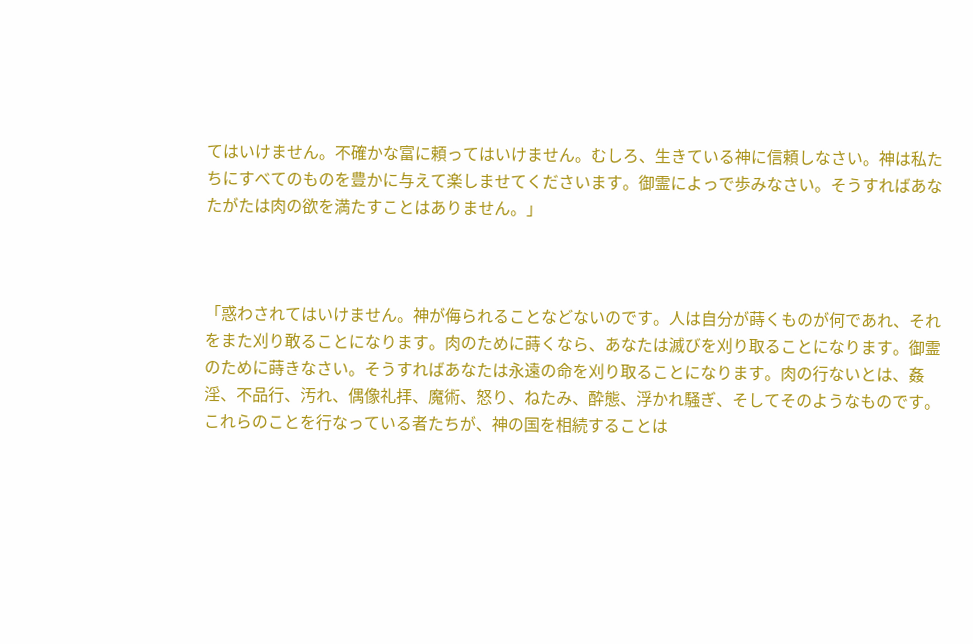てはいけません。不確かな富に頼ってはいけません。むしろ、生きている神に信頼しなさい。神は私たちにすべてのものを豊かに与えて楽しませてくださいます。御霊によっで歩みなさい。そうすればあなたがたは肉の欲を満たすことはありません。」



「惑わされてはいけません。神が侮られることなどないのです。人は自分が蒔くものが何であれ、それをまた刈り敢ることになります。肉のために蒔くなら、あなたは滅びを刈り取ることになります。御霊のために蒔きなさい。そうすればあなたは永遠の命を刈り取ることになります。肉の行ないとは、姦淫、不品行、汚れ、偶像礼拝、魔術、怒り、ねたみ、酔態、浮かれ騒ぎ、そしてそのようなものです。これらのことを行なっている者たちが、神の国を相続することは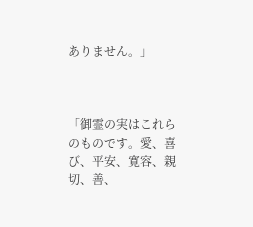ありません。」



「御霊の実はこれらのものです。愛、喜び、平安、寛容、親切、善、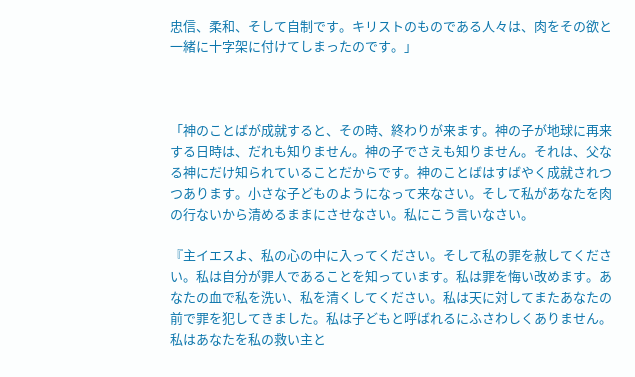忠信、柔和、そして自制です。キリストのものである人々は、肉をその欲と一緒に十字架に付けてしまったのです。」



「神のことばが成就すると、その時、終わりが来ます。神の子が地球に再来する日時は、だれも知りません。神の子でさえも知りません。それは、父なる神にだけ知られていることだからです。神のことばはすばやく成就されつつあります。小さな子どものようになって来なさい。そして私があなたを肉の行ないから清めるままにさせなさい。私にこう言いなさい。

『主イエスよ、私の心の中に入ってください。そして私の罪を赦してください。私は自分が罪人であることを知っています。私は罪を悔い改めます。あなたの血で私を洗い、私を清くしてください。私は天に対してまたあなたの前で罪を犯してきました。私は子どもと呼ばれるにふさわしくありません。私はあなたを私の救い主と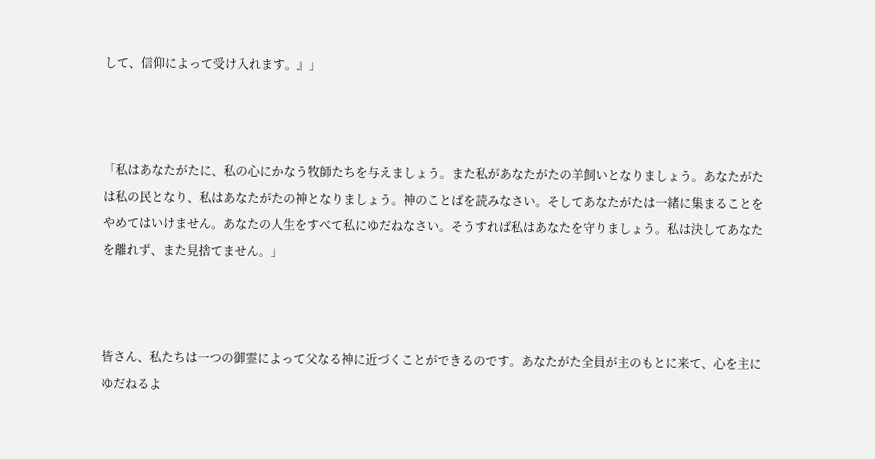して、信仰によって受け入れます。』」



「私はあなたがたに、私の心にかなう牧師たちを与えましょう。また私があなたがたの羊飼いとなりましょう。あなたがたは私の民となり、私はあなたがたの神となりましょう。神のことばを読みなさい。そしてあなたがたは一緒に集まることをやめてはいけません。あなたの人生をすべて私にゆだねなさい。そうすれば私はあなたを守りましょう。私は決してあなたを離れず、また見捨てません。」



皆さん、私たちは一つの御霊によって父なる神に近づくことができるのです。あなたがた全員が主のもとに来て、心を主にゆだねるよ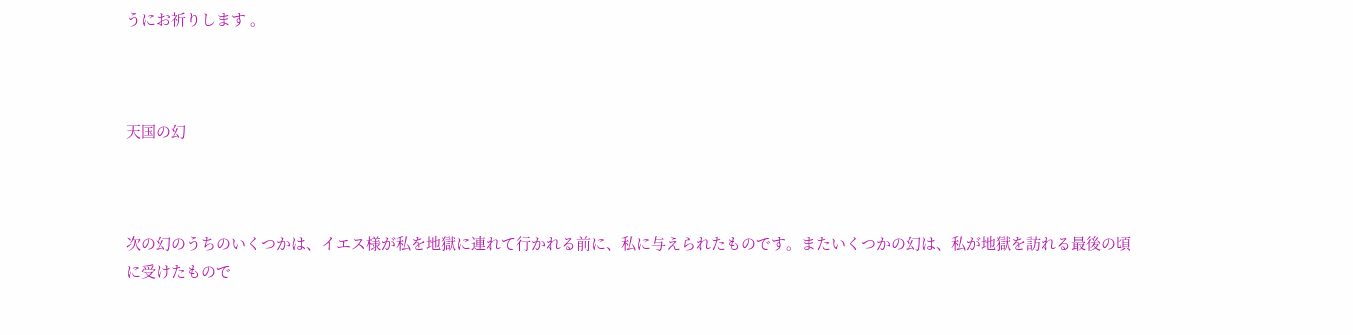うにお祈りします 。



天国の幻



次の幻のうちのいくつかは、イエス様が私を地獄に連れて行かれる前に、私に与えられたものです。またいくつかの幻は、私が地獄を訪れる最後の頃に受けたもので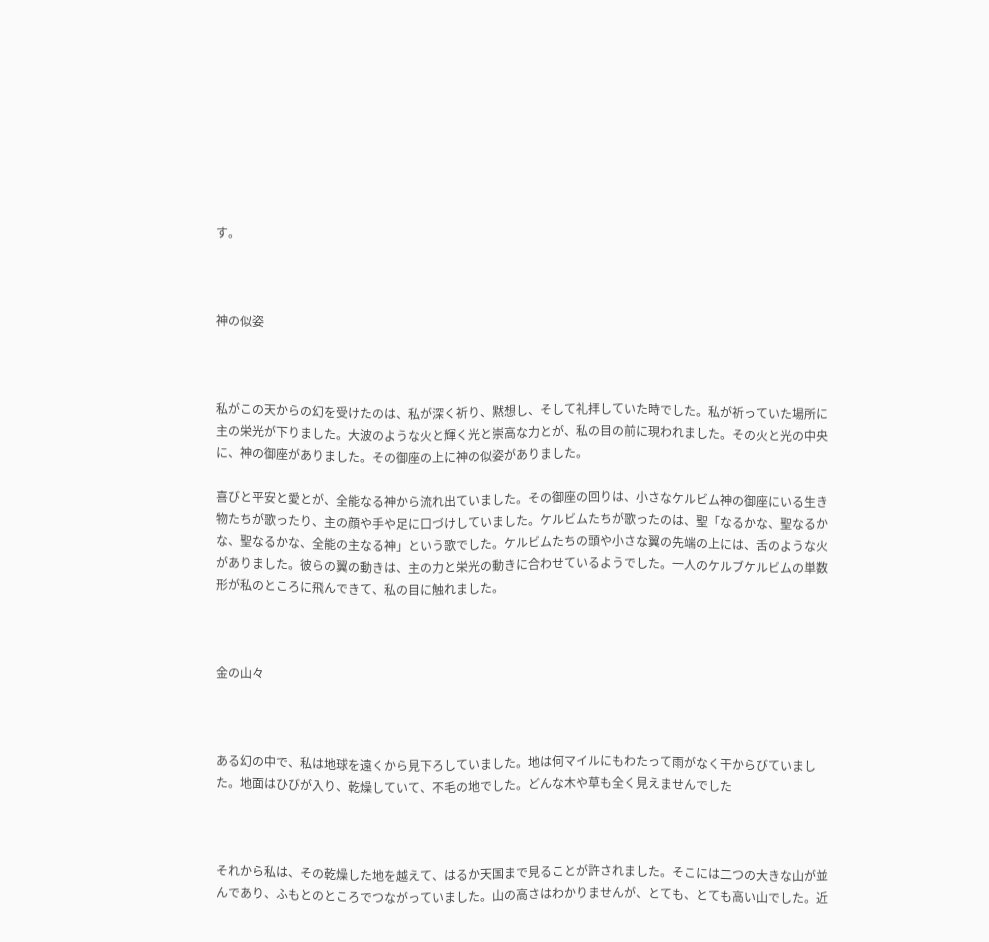す。



神の似姿



私がこの天からの幻を受けたのは、私が深く祈り、黙想し、そして礼拝していた時でした。私が祈っていた場所に主の栄光が下りました。大波のような火と輝く光と崇高な力とが、私の目の前に現われました。その火と光の中央に、神の御座がありました。その御座の上に神の似姿がありました。

喜びと平安と愛とが、全能なる神から流れ出ていました。その御座の回りは、小さなケルビム神の御座にいる生き物たちが歌ったり、主の顔や手や足に口づけしていました。ケルビムたちが歌ったのは、聖「なるかな、聖なるかな、聖なるかな、全能の主なる神」という歌でした。ケルビムたちの頭や小さな翼の先端の上には、舌のような火 がありました。彼らの翼の動きは、主の力と栄光の動きに合わせているようでした。一人のケルブケルビムの単数形が私のところに飛んできて、私の目に触れました。



金の山々



ある幻の中で、私は地球を遠くから見下ろしていました。地は何マイルにもわたって雨がなく干からびていました。地面はひびが入り、乾燥していて、不毛の地でした。どんな木や草も全く見えませんでした



それから私は、その乾燥した地を越えて、はるか天国まで見ることが許されました。そこには二つの大きな山が並んであり、ふもとのところでつながっていました。山の高さはわかりませんが、とても、とても高い山でした。近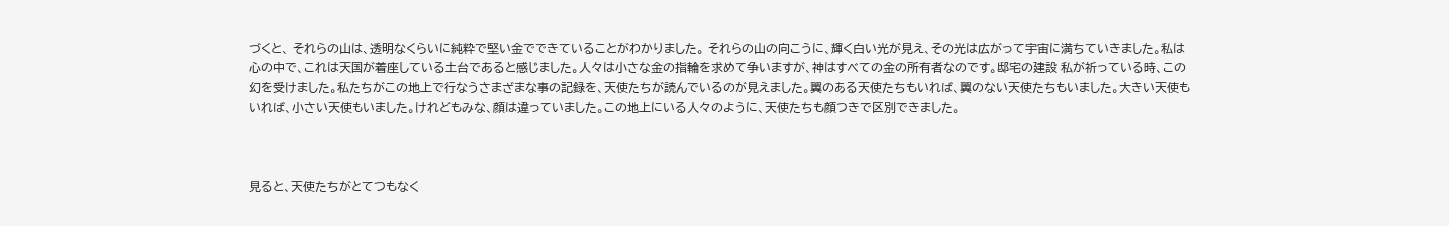づくと、 それらの山は、透明なくらいに純粋で堅い金でできていることがわかりました。 それらの山の向こうに、輝く白い光が見え、その光は広がって宇宙に満ちていきました。私は心の中で、これは天国が着座している土台であると感じました。人々は小さな金の指輪を求めて争いますが、神はすべての金の所有者なのです。邸宅の建設 私が祈っている時、この幻を受けました。私たちがこの地上で行なうさまざまな事の記録を、天使たちが読んでいるのが見えました。翼のある天使たちもいれば、翼のない天使たちもいました。大きい天使もいれば、小さい天使もいました。けれどもみな、顔は違っていました。この地上にいる人々のように、天使たちも顔つきで区別できました。



見ると、天使たちがとてつもなく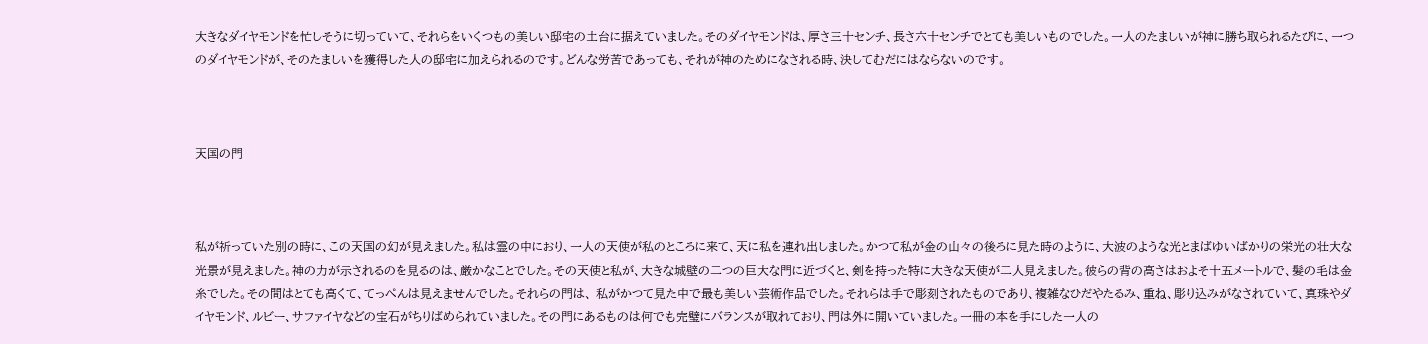大きなダイヤモンドを忙しそうに切っていて、それらをいくつもの美しい邸宅の土台に据えていました。そのダイヤモンドは、厚さ三十センチ、長さ六十センチでとても美しいものでした。一人のたましいが神に勝ち取られるたびに、一つのダイヤモンドが、そのたましいを獲得した人の邸宅に加えられるのです。どんな労苦であっても、それが神のためになされる時、決してむだにはならないのです。



天国の門



私が祈っていた別の時に、この天国の幻が見えました。私は霊の中におり、一人の天使が私のところに来て、天に私を連れ出しました。かつて私が金の山々の後ろに見た時のように、大波のような光とまばゆいばかりの栄光の壮大な光景が見えました。神の力が示されるのを見るのは、厳かなことでした。その天使と私が、大きな城壁の二つの巨大な門に近づくと、剣を持った特に大きな天使が二人見えました。彼らの背の高さはおよそ十五メートルで、髪の毛は金糸でした。その間はとても高くて、てっぺんは見えませんでした。それらの門は、 私がかつて見た中で最も美しい芸術作品でした。それらは手で彫刻されたものであり、複雑なひだやたるみ、重ね、彫り込みがなされていて、真珠やダイヤモンド、ルビー、サファイヤなどの宝石がちりばめられていました。その門にあるものは何でも完璧にバランスが取れており、門は外に開いていました。一冊の本を手にした一人の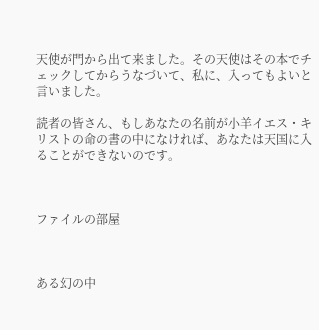天使が門から出て来ました。その天使はその本でチェックしてからうなづいて、私に、入ってもよいと言いました。

読者の皆さん、もしあなたの名前が小羊イエス・キリストの命の書の中になければ、あなたは天国に入ることができないのです。



ファイルの部屋



ある幻の中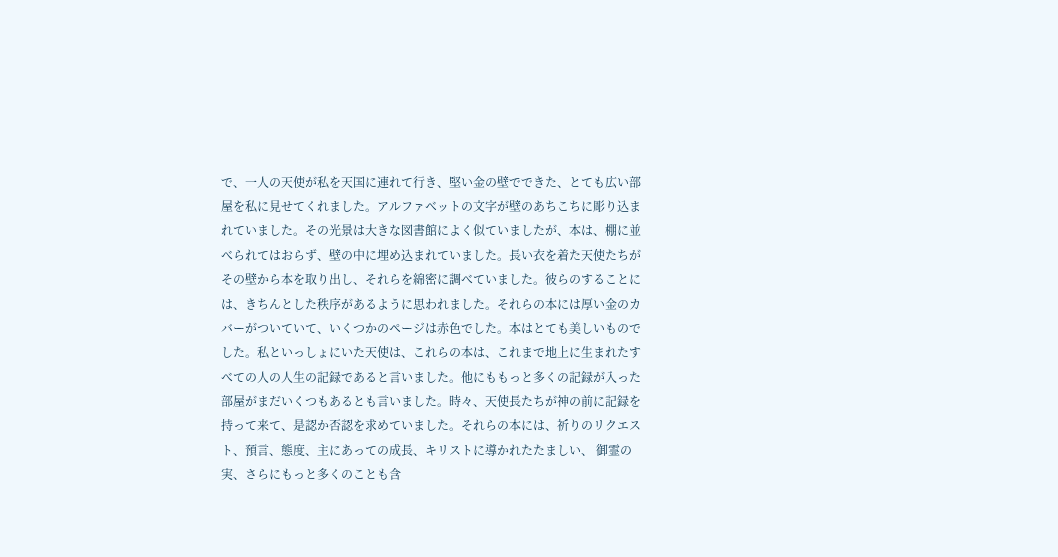で、一人の天使が私を天国に連れて行き、堅い金の壁でできた、とても広い部屋を私に見せてくれました。アルファベットの文字が壁のあちこちに彫り込まれていました。その光景は大きな図書館によく似ていましたが、本は、棚に並べられてはおらず、壁の中に埋め込まれていました。長い衣を着た天使たちがその壁から本を取り出し、それらを綿密に調べていました。彼らのすることには、きちんとした秩序があるように思われました。それらの本には厚い金のカバーがついていて、いくつかのページは赤色でした。本はとても美しいものでした。私といっしょにいた天使は、これらの本は、これまで地上に生まれたすべての人の人生の記録であると言いました。他にももっと多くの記録が入った部屋がまだいくつもあるとも言いました。時々、天使長たちが神の前に記録を持って来て、是認か否認を求めていました。それらの本には、祈りのリクエスト、預言、態度、主にあっての成長、キリストに導かれたたましい、 御霊の実、さらにもっと多くのことも含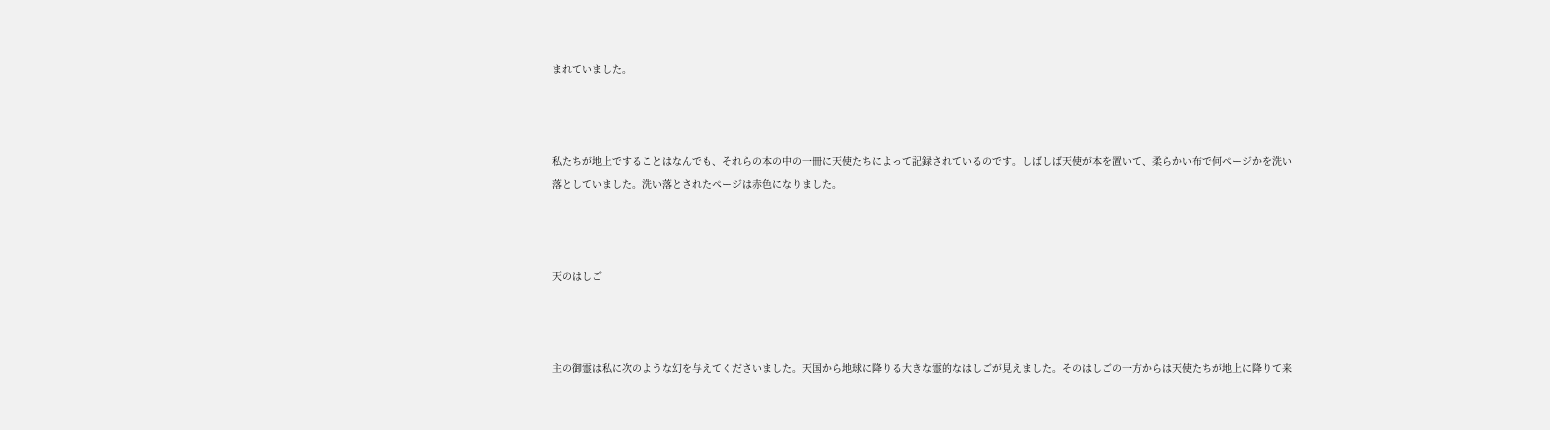まれていました。



私たちが地上ですることはなんでも、それらの本の中の一冊に天使たちによって記録されているのです。しばしば天使が本を置いて、柔らかい布で何ページかを洗い落としていました。洗い落とされたページは赤色になりました。



天のはしご



主の御霊は私に次のような幻を与えてくださいました。天国から地球に降りる大きな霊的なはしごが見えました。そのはしごの一方からは天使たちが地上に降りて来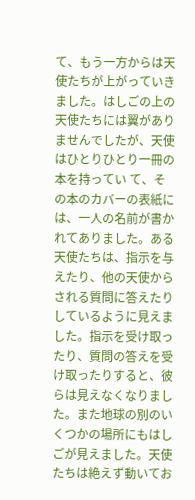て、もう一方からは天使たちが上がっていきました。はしごの上の天使たちには翼がありませんでしたが、天使はひとりひとり一冊の本を持ってい て、その本のカバーの表紙には、一人の名前が書かれてありました。ある天使たちは、指示を与えたり、他の天使からされる質問に答えたりしているように見えました。指示を受け取ったり、質問の答えを受け取ったりすると、彼らは見えなくなりました。また地球の別のいくつかの場所にもはしごが見えました。天使たちは絶えず動いてお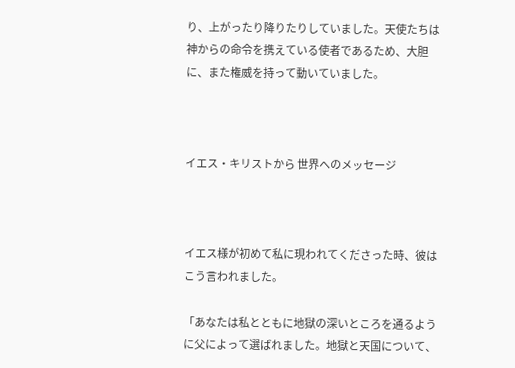り、上がったり降りたりしていました。天使たちは神からの命令を携えている使者であるため、大胆に、また権威を持って動いていました。



イエス・キリストから 世界へのメッセージ



イエス様が初めて私に現われてくださった時、彼はこう言われました。

「あなたは私とともに地獄の深いところを通るように父によって選ばれました。地獄と天国について、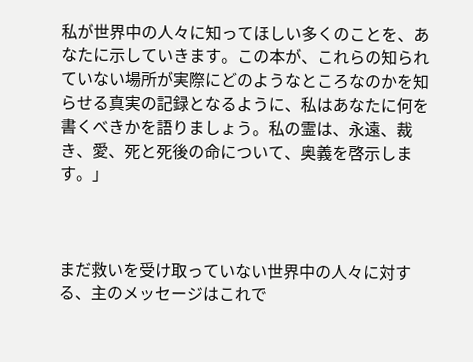私が世界中の人々に知ってほしい多くのことを、あなたに示していきます。この本が、これらの知られていない場所が実際にどのようなところなのかを知らせる真実の記録となるように、私はあなたに何を書くべきかを語りましょう。私の霊は、永遠、裁き、愛、死と死後の命について、奥義を啓示します。」



まだ救いを受け取っていない世界中の人々に対する、主のメッセージはこれで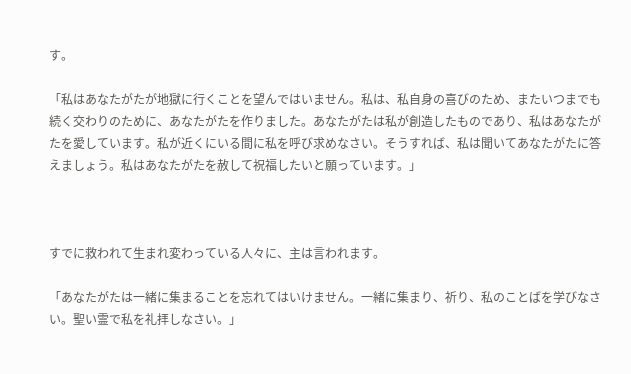す。

「私はあなたがたが地獄に行くことを望んではいません。私は、私自身の喜びのため、またいつまでも続く交わりのために、あなたがたを作りました。あなたがたは私が創造したものであり、私はあなたがたを愛しています。私が近くにいる間に私を呼び求めなさい。そうすれば、私は聞いてあなたがたに答えましょう。私はあなたがたを赦して祝福したいと願っています。」



すでに救われて生まれ変わっている人々に、主は言われます。

「あなたがたは一緒に集まることを忘れてはいけません。一緒に集まり、祈り、私のことばを学びなさい。聖い霊で私を礼拝しなさい。」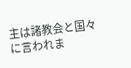主は諸教会と国々に言われま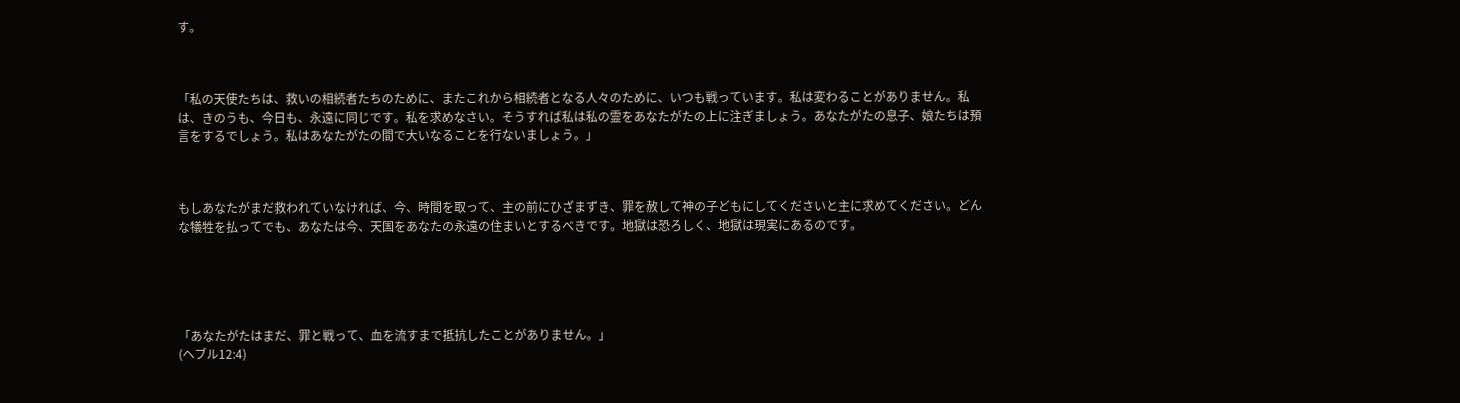す。



「私の天使たちは、救いの相続者たちのために、またこれから相続者となる人々のために、いつも戦っています。私は変わることがありません。私は、きのうも、今日も、永遠に同じです。私を求めなさい。そうすれば私は私の霊をあなたがたの上に注ぎましょう。あなたがたの息子、娘たちは預言をするでしょう。私はあなたがたの間で大いなることを行ないましょう。」



もしあなたがまだ救われていなければ、今、時間を取って、主の前にひざまずき、罪を赦して神の子どもにしてくださいと主に求めてください。どんな犠牲を払ってでも、あなたは今、天国をあなたの永遠の住まいとするべきです。地獄は恐ろしく、地獄は現実にあるのです。





「あなたがたはまだ、罪と戦って、血を流すまで抵抗したことがありません。」
(ヘブル12:4)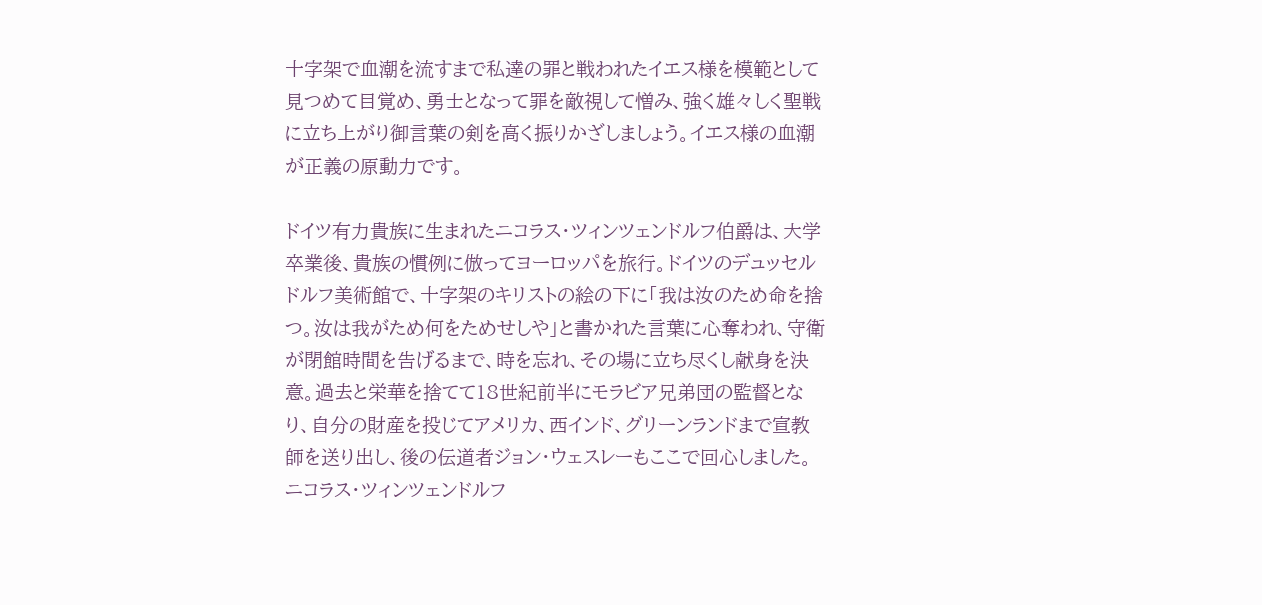十字架で血潮を流すまで私達の罪と戦われたイエス様を模範として見つめて目覚め、勇士となって罪を敵視して憎み、強く雄々しく聖戦に立ち上がり御言葉の剣を高く振りかざしましょう。イエス様の血潮が正義の原動力です。

ドイツ有力貴族に生まれたニコラス・ツィンツェンドルフ伯爵は、大学卒業後、貴族の慣例に倣ってヨーロッパを旅行。ドイツのデュッセルドルフ美術館で、十字架のキリストの絵の下に「我は汝のため命を捨つ。汝は我がため何をためせしや」と書かれた言葉に心奪われ、守衛が閉館時間を告げるまで、時を忘れ、その場に立ち尽くし献身を決意。過去と栄華を捨てて18世紀前半にモラビア兄弟団の監督となり、自分の財産を投じてアメリカ、西インド、グリーンランドまで宣教師を送り出し、後の伝道者ジョン・ウェスレーもここで回心しました。ニコラス・ツィンツェンドルフ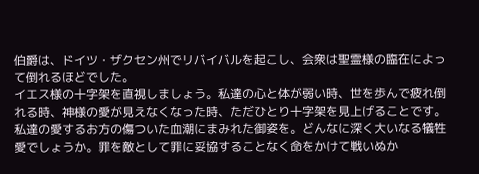伯爵は、ドイツ・ザクセン州でリバイバルを起こし、会衆は聖霊様の臨在によって倒れるほどでした。
イエス様の十字架を直視しましょう。私達の心と体が弱い時、世を歩んで疲れ倒れる時、神様の愛が見えなくなった時、ただひとり十字架を見上げることです。私達の愛するお方の傷ついた血潮にまみれた御姿を。どんなに深く大いなる犠牲愛でしょうか。罪を敵として罪に妥協することなく命をかけて戦いぬか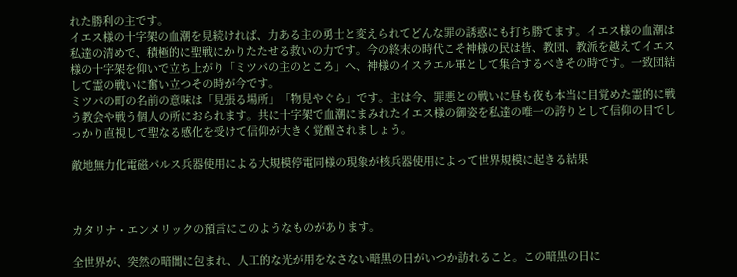れた勝利の主です。
イエス様の十字架の血潮を見続ければ、力ある主の勇士と変えられてどんな罪の誘惑にも打ち勝てます。イエス様の血潮は私達の清めで、積極的に聖戦にかりたたせる救いの力です。今の終末の時代こそ神様の民は皆、教団、教派を越えてイエス様の十字架を仰いで立ち上がり「ミツパの主のところ」へ、神様のイスラエル軍として集合するべきその時です。一致団結して霊の戦いに奮い立つその時が今です。
ミツパの町の名前の意味は「見張る場所」「物見やぐら」です。主は今、罪悪との戦いに昼も夜も本当に目覚めた霊的に戦う教会や戦う個人の所におられます。共に十字架で血潮にまみれたイエス様の御姿を私達の唯一の誇りとして信仰の目でしっかり直視して聖なる感化を受けて信仰が大きく覚醒されましょう。

敵地無力化電磁パルス兵器使用による大規模停電同様の現象が核兵器使用によって世界規模に起きる結果



カタリナ・エンメリックの預言にこのようなものがあります。

全世界が、突然の暗闇に包まれ、人工的な光が用をなさない暗黒の日がいつか訪れること。この暗黒の日に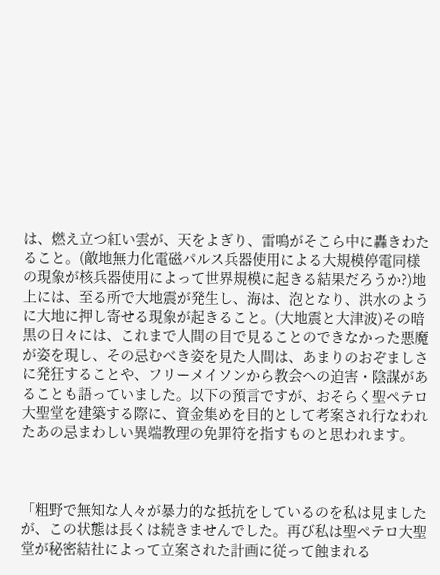は、燃え立つ紅い雲が、天をよぎり、雷鳴がそこら中に轟きわたること。(敵地無力化電磁パルス兵器使用による大規模停電同様の現象が核兵器使用によって世界規模に起きる結果だろうか?)地上には、至る所で大地震が発生し、海は、泡となり、洪水のように大地に押し寄せる現象が起きること。(大地震と大津波)その暗黒の日々には、これまで人間の目で見ることのできなかった悪魔が姿を現し、その忌むべき姿を見た人間は、あまりのおぞましさに発狂することや、フリーメイソンから教会への迫害・陰謀があることも語っていました。以下の預言ですが、おそらく聖ペテロ大聖堂を建築する際に、資金集めを目的として考案され行なわれたあの忌まわしい異端教理の免罪符を指すものと思われます。



「粗野で無知な人々が暴力的な抵抗をしているのを私は見ましたが、この状態は長くは続きませんでした。再び私は聖ペテロ大聖堂が秘密結社によって立案された計画に従って蝕まれる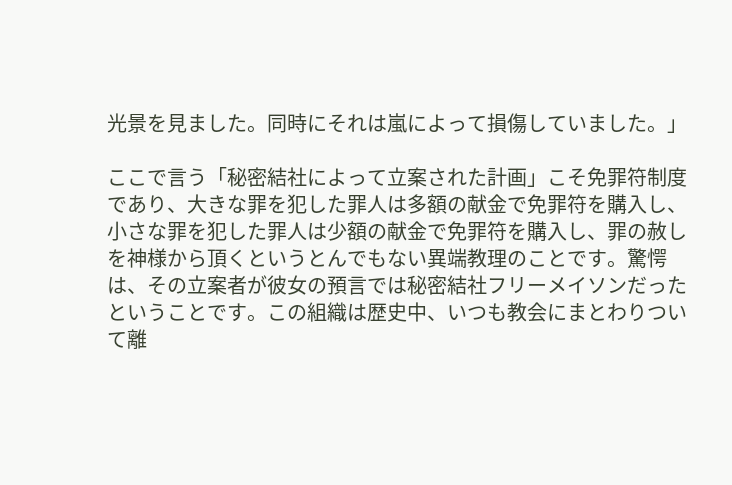光景を見ました。同時にそれは嵐によって損傷していました。」

ここで言う「秘密結社によって立案された計画」こそ免罪符制度であり、大きな罪を犯した罪人は多額の献金で免罪符を購入し、小さな罪を犯した罪人は少額の献金で免罪符を購入し、罪の赦しを神様から頂くというとんでもない異端教理のことです。驚愕は、その立案者が彼女の預言では秘密結社フリーメイソンだったということです。この組織は歴史中、いつも教会にまとわりついて離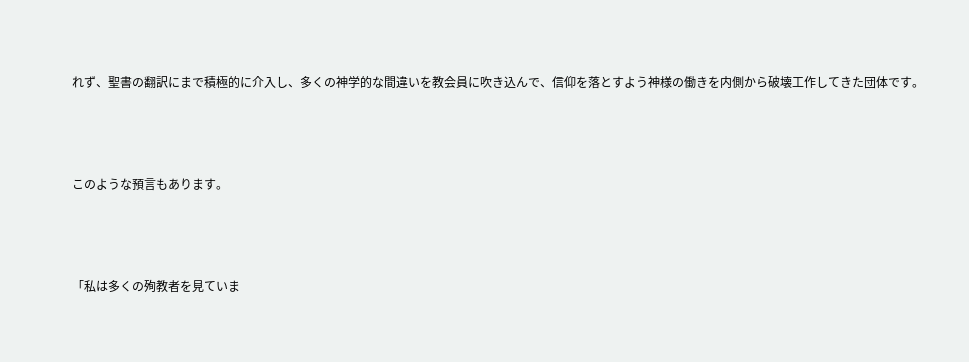れず、聖書の翻訳にまで積極的に介入し、多くの神学的な間違いを教会員に吹き込んで、信仰を落とすよう神様の働きを内側から破壊工作してきた団体です。



このような預言もあります。



「私は多くの殉教者を見ていま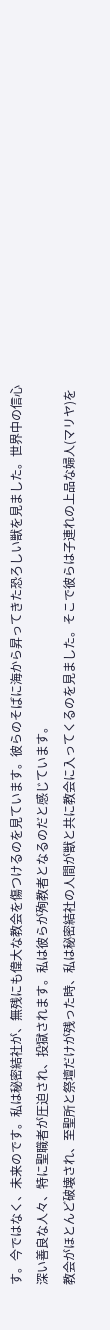す。今ではなく、未来のです。私は秘密結社が、無残にも偉大な教会を傷つけるのを見ています。彼らのそばに海から昇ってきた恐ろしい獣を見ました。世界中の信心深い善良な人々、特に聖職者が圧迫され、投獄されます。私は彼らが殉教者となるのだと感じています。
教会がほとんど破壊され、至聖所と祭壇だけが残った時、私は秘密結社の人間が獣と共に教会に入ってくるのを見ました。そこで彼らは子連れの上品な婦人(マリヤ)を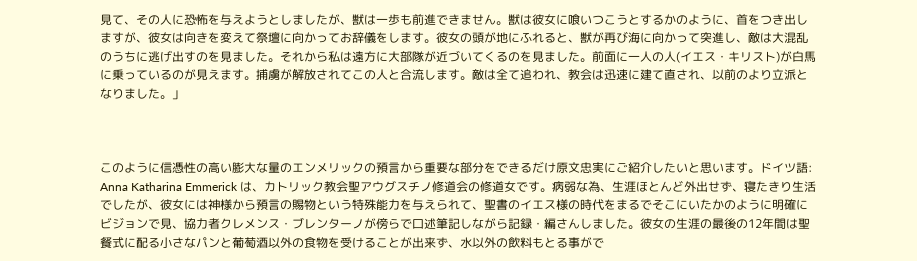見て、その人に恐怖を与えようとしましたが、獣は一歩も前進できません。獣は彼女に喰いつこうとするかのように、首をつき出しますが、彼女は向きを変えて祭壇に向かってお辞儀をします。彼女の頭が地にふれると、獣が再び海に向かって突進し、敵は大混乱のうちに逃げ出すのを見ました。それから私は遠方に大部隊が近づいてくるのを見ました。前面に一人の人(イエス・キリスト)が白馬に乗っているのが見えます。捕虜が解放されてこの人と合流します。敵は全て追われ、教会は迅速に建て直され、以前のより立派となりました。」



このように信憑性の高い膨大な量のエンメリックの預言から重要な部分をできるだけ原文忠実にご紹介したいと思います。ドイツ語: Anna Katharina Emmerick は、カトリック教会聖アウグスチノ修道会の修道女です。病弱な為、生涯ほとんど外出せず、寝たきり生活でしたが、彼女には神様から預言の賜物という特殊能力を与えられて、聖書のイエス様の時代をまるでそこにいたかのように明確にビジョンで見、協力者クレメンス・ブレンターノが傍らで口述筆記しながら記録・編さんしました。彼女の生涯の最後の12年間は聖餐式に配る小さなパンと葡萄酒以外の食物を受けることが出来ず、水以外の飲料もとる事がで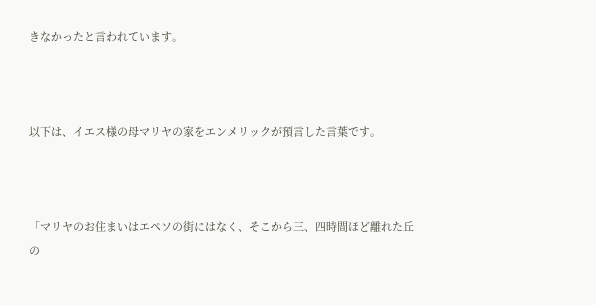きなかったと言われています。



以下は、イエス様の母マリヤの家をエンメリックが預言した言葉です。



「マリヤのお住まいはエペソの街にはなく、そこから三、四時間ほど離れた丘の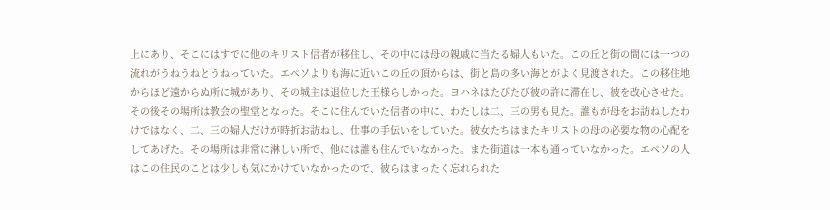上にあり、そこにはすでに他のキリスト信者が移住し、その中には母の親戚に当たる婦人もいた。この丘と街の間には一つの流れがうねうねとうねっていた。エペソよりも海に近いこの丘の頂からは、街と島の多い海とがよく見渡された。この移住地からほど遠からぬ所に城があり、その城主は退位した王様らしかった。ヨハネはたびたび彼の許に滞在し、彼を改心させた。その後その場所は教会の聖堂となった。そこに住んでいた信者の中に、わたしは二、三の男も見た。誰もが母をお訪ねしたわけではなく、二、三の婦人だけが時折お訪ねし、仕事の手伝いをしていた。彼女たちはまたキリストの母の必要な物の心配をしてあげた。その場所は非常に淋しい所で、他には誰も住んでいなかった。また街道は一本も通っていなかった。エペソの人はこの住民のことは少しも気にかけていなかったので、彼らはまったく忘れられた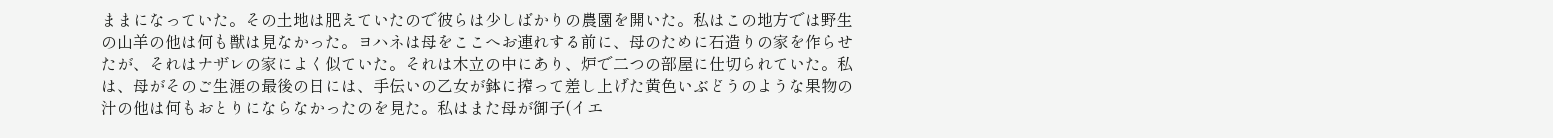ままになっていた。その土地は肥えていたので彼らは少しばかりの農園を開いた。私はこの地方では野生の山羊の他は何も獣は見なかった。ヨハネは母をここへお連れする前に、母のために石造りの家を作らせたが、それはナザレの家によく似ていた。それは木立の中にあり、炉で二つの部屋に仕切られていた。私は、母がそのご生涯の最後の日には、手伝いの乙女が鉢に搾って差し上げた黄色いぶどうのような果物の汁の他は何もおとりにならなかったのを見た。私はまた母が御子(イエ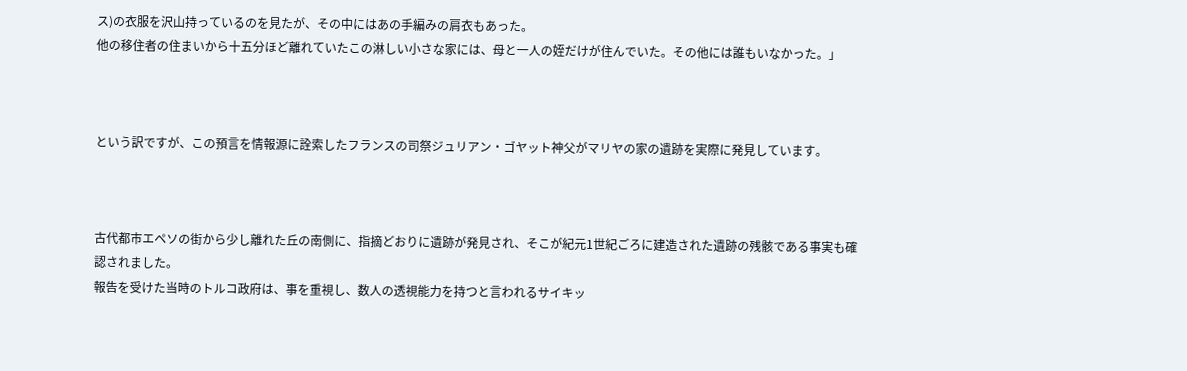ス)の衣服を沢山持っているのを見たが、その中にはあの手編みの肩衣もあった。
他の移住者の住まいから十五分ほど離れていたこの淋しい小さな家には、母と一人の姪だけが住んでいた。その他には誰もいなかった。」



という訳ですが、この預言を情報源に詮索したフランスの司祭ジュリアン・ゴヤット神父がマリヤの家の遺跡を実際に発見しています。



古代都市エペソの街から少し離れた丘の南側に、指摘どおりに遺跡が発見され、そこが紀元1世紀ごろに建造された遺跡の残骸である事実も確認されました。
報告を受けた当時のトルコ政府は、事を重視し、数人の透視能力を持つと言われるサイキッ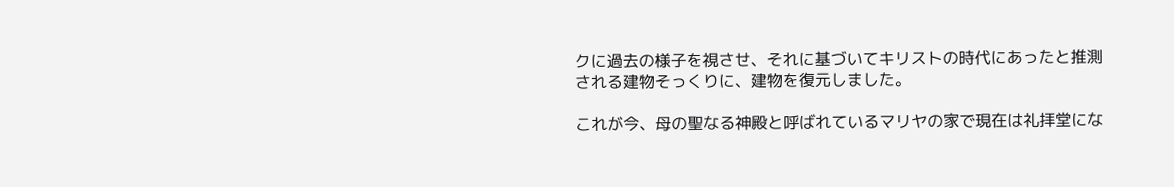クに過去の様子を視させ、それに基づいてキリストの時代にあったと推測される建物そっくりに、建物を復元しました。

これが今、母の聖なる神殿と呼ばれているマリヤの家で現在は礼拝堂にな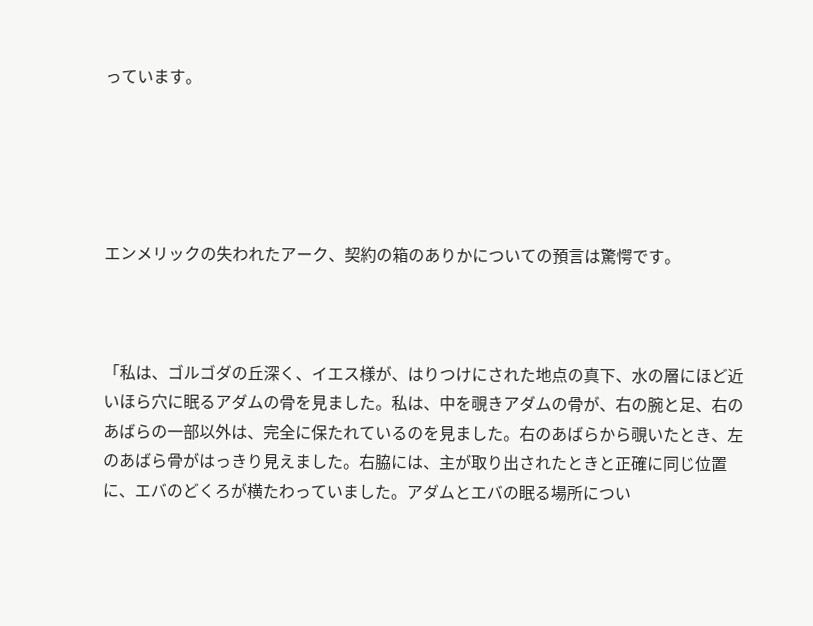っています。





エンメリックの失われたアーク、契約の箱のありかについての預言は驚愕です。



「私は、ゴルゴダの丘深く、イエス様が、はりつけにされた地点の真下、水の層にほど近いほら穴に眠るアダムの骨を見ました。私は、中を覗きアダムの骨が、右の腕と足、右のあばらの一部以外は、完全に保たれているのを見ました。右のあばらから覗いたとき、左のあばら骨がはっきり見えました。右脇には、主が取り出されたときと正確に同じ位置に、エバのどくろが横たわっていました。アダムとエバの眠る場所につい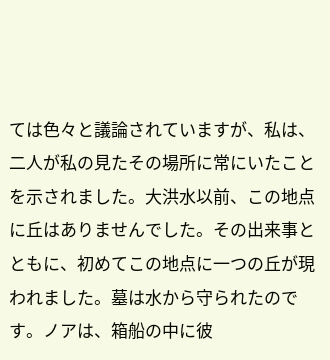ては色々と議論されていますが、私は、二人が私の見たその場所に常にいたことを示されました。大洪水以前、この地点に丘はありませんでした。その出来事とともに、初めてこの地点に一つの丘が現われました。墓は水から守られたのです。ノアは、箱船の中に彼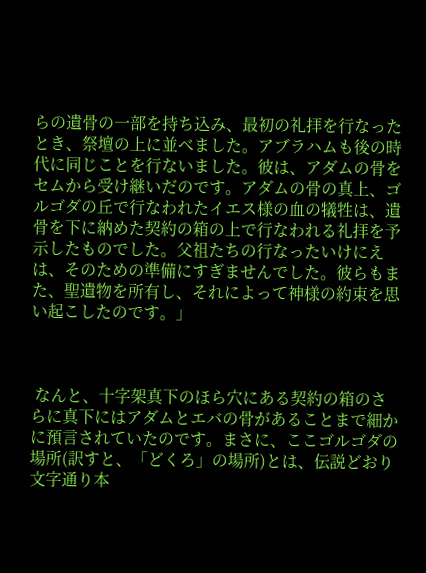らの遺骨の一部を持ち込み、最初の礼拝を行なったとき、祭壇の上に並べました。アブラハムも後の時代に同じことを行ないました。彼は、アダムの骨をセムから受け継いだのです。アダムの骨の真上、ゴルゴダの丘で行なわれたイエス様の血の犠牲は、遺骨を下に納めた契約の箱の上で行なわれる礼拝を予示したものでした。父祖たちの行なったいけにえは、そのための準備にすぎませんでした。彼らもまた、聖遺物を所有し、それによって神様の約束を思い起こしたのです。」



 なんと、十字架真下のほら穴にある契約の箱のさらに真下にはアダムとエバの骨があることまで細かに預言されていたのです。まさに、ここゴルゴダの場所(訳すと、「どくろ」の場所)とは、伝説どおり文字通り本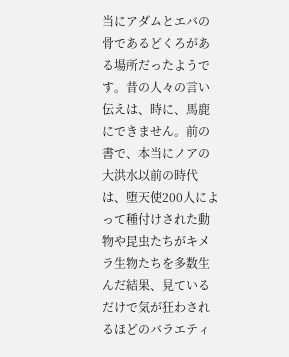当にアダムとエバの骨であるどくろがある場所だったようです。昔の人々の言い伝えは、時に、馬鹿にできません。前の書で、本当にノアの大洪水以前の時代は、堕天使200人によって種付けされた動物や昆虫たちがキメラ生物たちを多数生んだ結果、見ているだけで気が狂わされるほどのバラエティ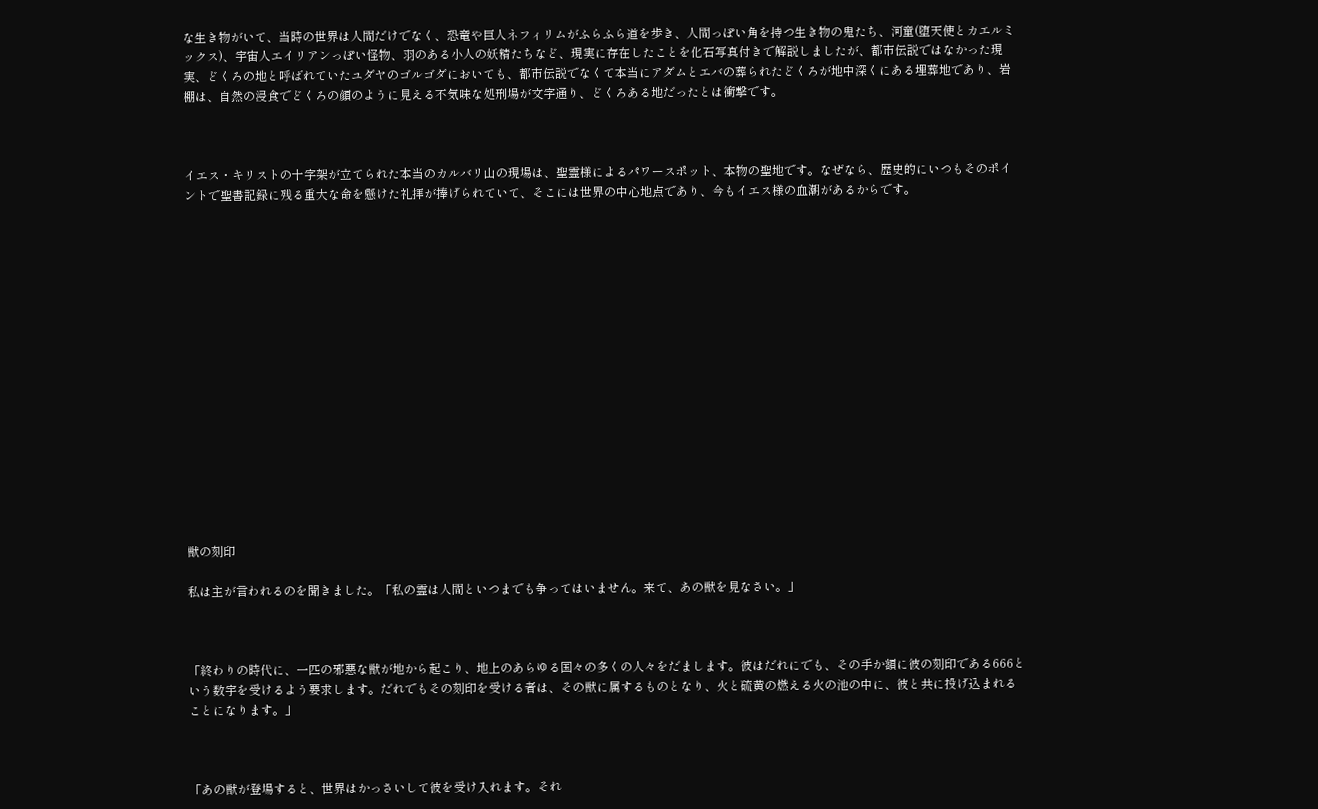な生き物がいて、当時の世界は人間だけでなく、恐竜や巨人ネフィリムがふらふら道を歩き、人間っぽい角を持つ生き物の鬼たち、河童(堕天使とカエルミックス)、宇宙人エイリアンっぽい怪物、羽のある小人の妖精たちなど、現実に存在したことを化石写真付きで解説しましたが、都市伝説ではなかった現実、どくろの地と呼ばれていたユダヤのゴルゴダにおいても、都市伝説でなくて本当にアダムとエバの葬られたどくろが地中深くにある埋葬地であり、岩棚は、自然の浸食でどくろの顔のように見える不気味な処刑場が文字通り、どくろある地だったとは衝撃です。



イエス・キリストの十字架が立てられた本当のカルバリ山の現場は、聖霊様によるパワースポット、本物の聖地です。なぜなら、歴史的にいつもそのポイントで聖書記録に残る重大な命を懸けた礼拝が捧げられていて、そこには世界の中心地点であり、今もイエス様の血潮があるからです。

















獣の刻印

私は主が言われるのを聞きました。「私の霊は人間といつまでも争ってはいません。来て、あの獣を見なさい。」



「終わりの時代に、一匹の邪悪な獣が地から起こり、地上のあらゆる国々の多くの人々をだまします。彼はだれにでも、その手か額に彼の刻印である666という数宇を受けるよう要求します。だれでもその刻印を受ける者は、その獣に属するものとなり、火と硫黄の燃える火の池の中に、彼と共に投げ込まれることになります。」



「あの獣が登場すると、世界はかっさいして彼を受け入れます。それ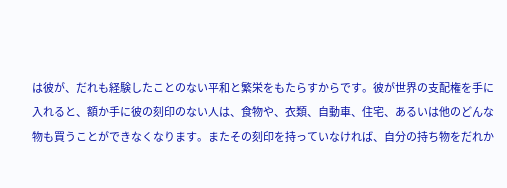は彼が、だれも経験したことのない平和と繁栄をもたらすからです。彼が世界の支配権を手に入れると、額か手に彼の刻印のない人は、食物や、衣類、自動車、住宅、あるいは他のどんな物も買うことができなくなります。またその刻印を持っていなければ、自分の持ち物をだれか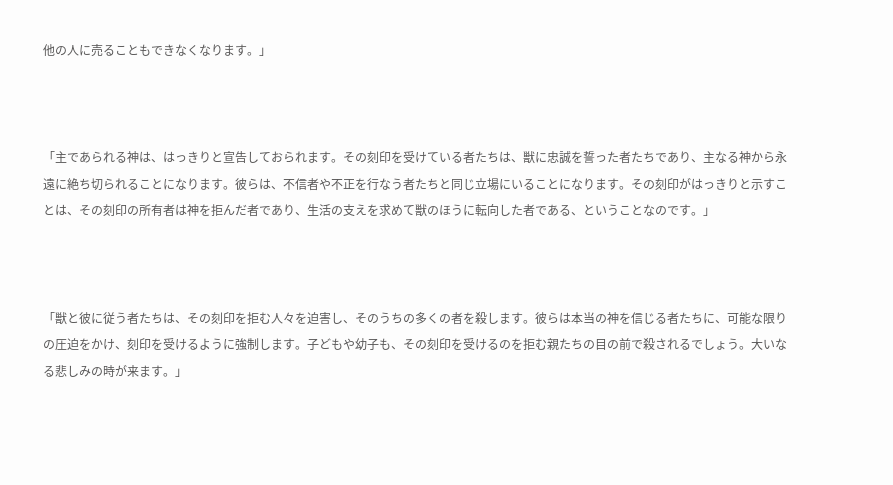他の人に売ることもできなくなります。」



「主であられる神は、はっきりと宣告しておられます。その刻印を受けている者たちは、獣に忠誠を誓った者たちであり、主なる神から永遠に絶ち切られることになります。彼らは、不信者や不正を行なう者たちと同じ立場にいることになります。その刻印がはっきりと示すことは、その刻印の所有者は神を拒んだ者であり、生活の支えを求めて獣のほうに転向した者である、ということなのです。」



「獣と彼に従う者たちは、その刻印を拒む人々を迫害し、そのうちの多くの者を殺します。彼らは本当の神を信じる者たちに、可能な限りの圧迫をかけ、刻印を受けるように強制します。子どもや幼子も、その刻印を受けるのを拒む親たちの目の前で殺されるでしょう。大いなる悲しみの時が来ます。」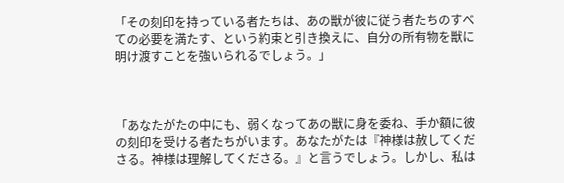「その刻印を持っている者たちは、あの獣が彼に従う者たちのすべての必要を満たす、という約束と引き換えに、自分の所有物を獣に明け渡すことを強いられるでしょう。」



「あなたがたの中にも、弱くなってあの獣に身を委ね、手か額に彼の刻印を受ける者たちがいます。あなたがたは『神様は赦してくださる。神様は理解してくださる。』と言うでしょう。しかし、私は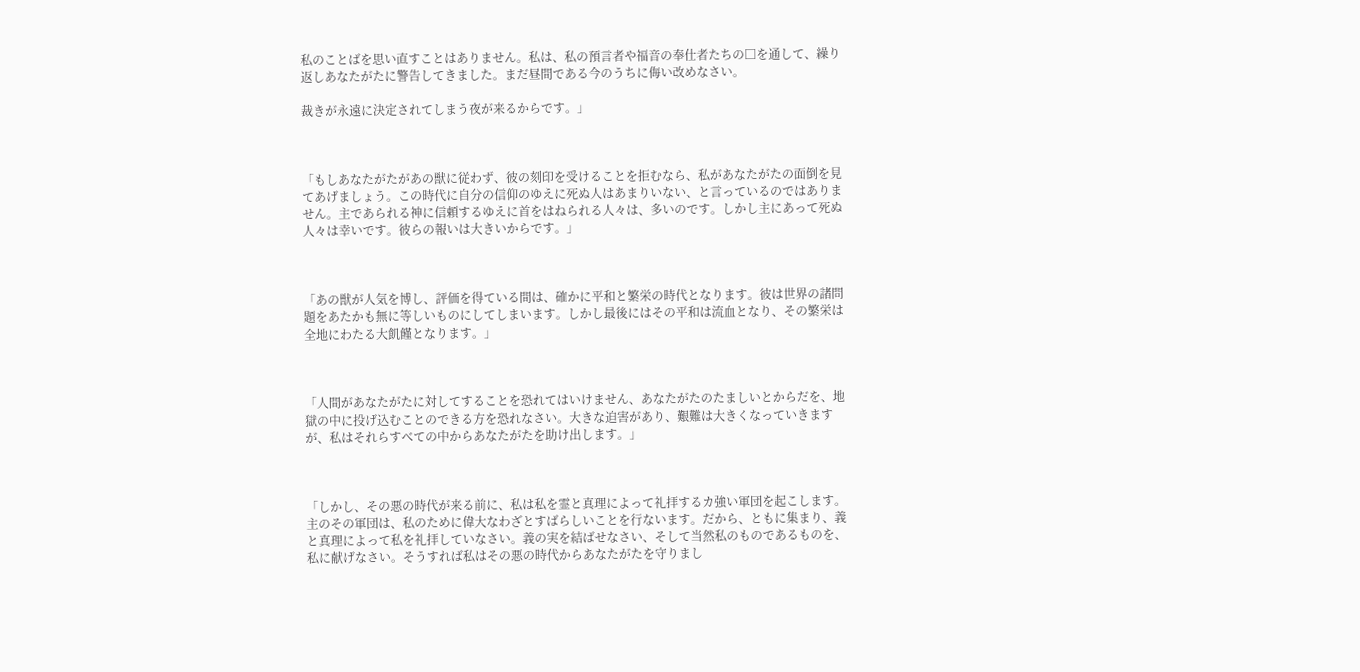私のことばを思い直すことはありません。私は、私の預言者や福音の奉仕者たちの□を通して、繰り返しあなたがたに警告してきました。まだ昼間である今のうちに侮い改めなさい。

裁きが永遠に決定されてしまう夜が来るからです。」



「もしあなたがたがあの獣に従わず、彼の刻印を受けることを拒むなら、私があなたがたの面倒を見てあげましょう。この時代に自分の信仰のゆえに死ぬ人はあまりいない、と言っているのではありません。主であられる神に信頼するゆえに首をはねられる人々は、多いのです。しかし主にあって死ぬ人々は幸いです。彼らの報いは大きいからです。」



「あの獣が人気を博し、評価を得ている間は、確かに平和と繁栄の時代となります。彼は世界の諸問題をあたかも無に等しいものにしてしまいます。しかし最後にはその平和は流血となり、その繁栄は全地にわたる大飢饉となります。」



「人間があなたがたに対してすることを恐れてはいけません、あなたがたのたましいとからだを、地獄の中に投げ込むことのできる方を恐れなさい。大きな迫害があり、艱難は大きくなっていきますが、私はそれらすべての中からあなたがたを助け出します。」



「しかし、その悪の時代が来る前に、私は私を霊と真理によって礼拝するカ強い軍団を起こします。主のその軍団は、私のために偉大なわざとすばらしいことを行ないます。だから、ともに集まり、義と真理によって私を礼拝していなさい。義の実を結ばせなさい、そして当然私のものであるものを、私に献げなさい。そうすれば私はその悪の時代からあなたがたを守りまし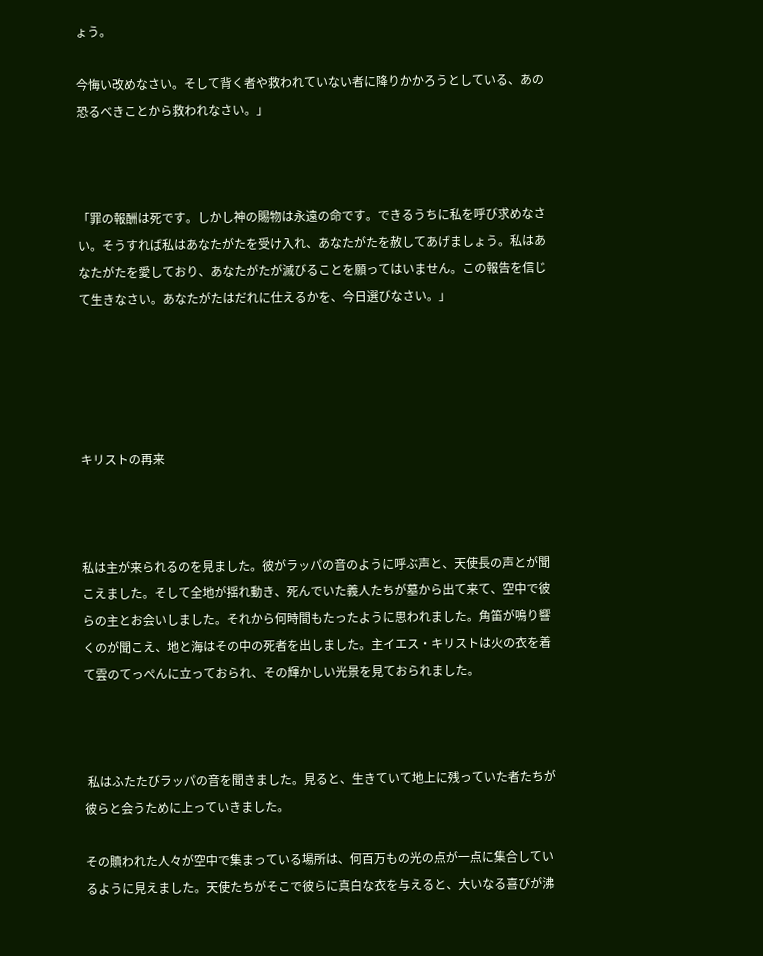ょう。

今悔い改めなさい。そして背く者や救われていない者に降りかかろうとしている、あの恐るべきことから救われなさい。」



「罪の報酬は死です。しかし神の賜物は永遠の命です。できるうちに私を呼び求めなさい。そうすれば私はあなたがたを受け入れ、あなたがたを赦してあげましょう。私はあなたがたを愛しており、あなたがたが滅びることを願ってはいません。この報告を信じて生きなさい。あなたがたはだれに仕えるかを、今日選びなさい。」





キリストの再来



私は主が来られるのを見ました。彼がラッパの音のように呼ぶ声と、天使長の声とが聞こえました。そして全地が揺れ動き、死んでいた義人たちが墓から出て来て、空中で彼らの主とお会いしました。それから何時間もたったように思われました。角笛が鳴り響くのが聞こえ、地と海はその中の死者を出しました。主イエス・キリストは火の衣を着て雲のてっぺんに立っておられ、その輝かしい光景を見ておられました。



 私はふたたびラッパの音を聞きました。見ると、生きていて地上に残っていた者たちが彼らと会うために上っていきました。

その贖われた人々が空中で集まっている場所は、何百万もの光の点が一点に集合しているように見えました。天使たちがそこで彼らに真白な衣を与えると、大いなる喜びが沸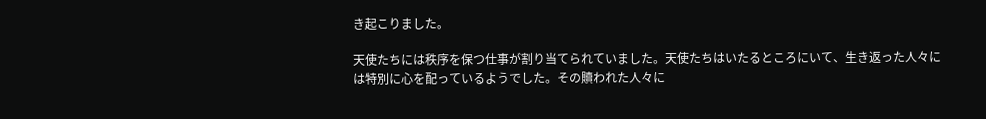き起こりました。

天使たちには秩序を保つ仕事が割り当てられていました。天使たちはいたるところにいて、生き返った人々には特別に心を配っているようでした。その贖われた人々に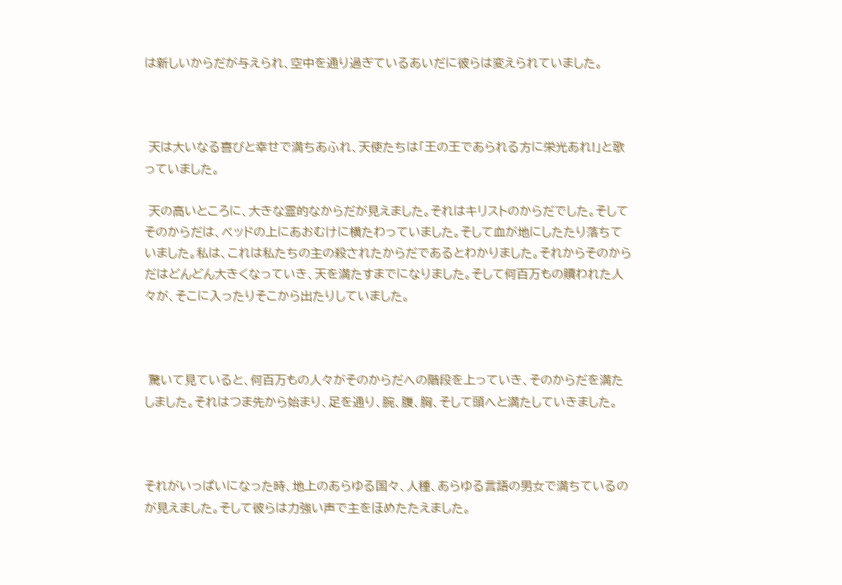は新しいからだが与えられ、空中を通り過ぎているあいだに彼らは変えられていました。



 天は大いなる喜びと幸せで満ちあふれ、天使たちは「王の王であられる方に栄光あれ!」と歌っていました。

 天の高いところに、大きな霊的なからだが見えました。それはキリストのからだでした。そしてそのからだは、ベッドの上にあおむけに横たわっていました。そして血が地にしたたり落ちていました。私は、これは私たちの主の殺されたからだであるとわかりました。それからそのからだはどんどん大きくなっていき、天を満たすまでになりました。そして何百万もの贖われた人々が、そこに入ったりそこから出たりしていました。



 驚いて見ていると、何百万もの人々がそのからだへの階段を上っていき、そのからだを満たしました。それはつま先から始まり、足を通り、腕、腹、胸、そして頭へと満たしていきました。



それがいっぱいになった時、地上のあらゆる国々、人種、あらゆる言語の男女で満ちているのが見えました。そして彼らは力強い声で主をほめたたえました。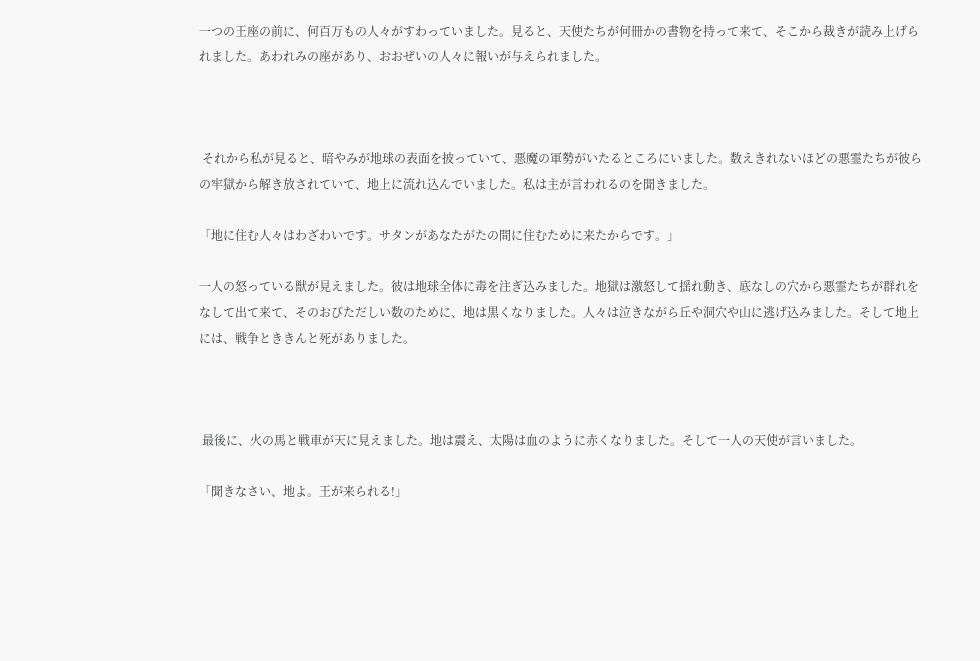一つの王座の前に、何百万もの人々がすわっていました。見ると、天使たちが何冊かの書物を持って来て、そこから裁きが読み上げられました。あわれみの座があり、おおぜいの人々に報いが与えられました。



 それから私が見ると、暗やみが地球の表面を披っていて、悪魔の軍勢がいたるところにいました。数えきれないほどの悪霊たちが彼らの牢獄から解き放されていて、地上に流れ込んでいました。私は主が言われるのを聞きました。

「地に住む人々はわざわいです。サタンがあなたがたの間に住むために来たからです。」

一人の怒っている獣が見えました。彼は地球全体に毒を注ぎ込みました。地獄は激怒して揺れ動き、底なしの穴から悪霊たちが群れをなして出て来て、そのおびただしい数のために、地は黒くなりました。人々は泣きながら丘や洞穴や山に逃げ込みました。そして地上には、戦争とききんと死がありました。



 最後に、火の馬と戦車が天に見えました。地は震え、太陽は血のように赤くなりました。そして一人の天使が言いました。

「聞きなさい、地よ。王が来られる!」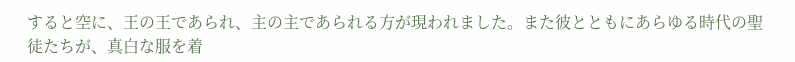すると空に、王の王であられ、主の主であられる方が現われました。また彼とともにあらゆる時代の聖徒たちが、真白な服を着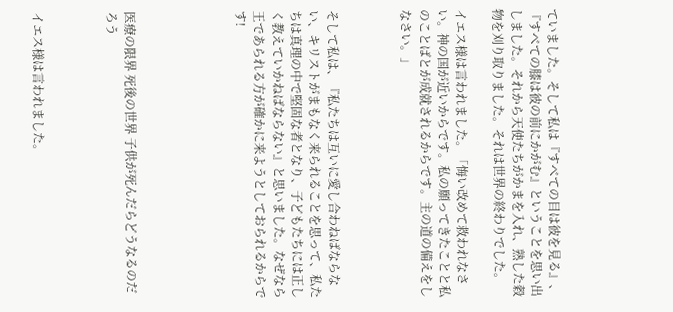ていました。そして私は『すべての目は彼を見る』、『すべての膝は彼の前にかがむ』ということを思い出しました。それから天使たちがかまを入れ、熟した穀物を刈り取りました。それは世界の終わりでした。

イエス様は言われました。「悔い改めて救われなさい。神の国が近いからです。私の願ってきたことと私のことばとが成就されるからです。主の道の備えをしなさい。」



そして私は、『私たちは互いに愛し合わねばならない、キリストがまもなく来られることを思って、私たちは真理の中で堅固な者となり、子どもたちには正しく教えていかねばならない』と思いました。なぜなら王であられる方が確かに来ようとしておられるからです!





医療の限界 死後の世界 子供が死んだらどうなるのだろう



イエス様は言われました。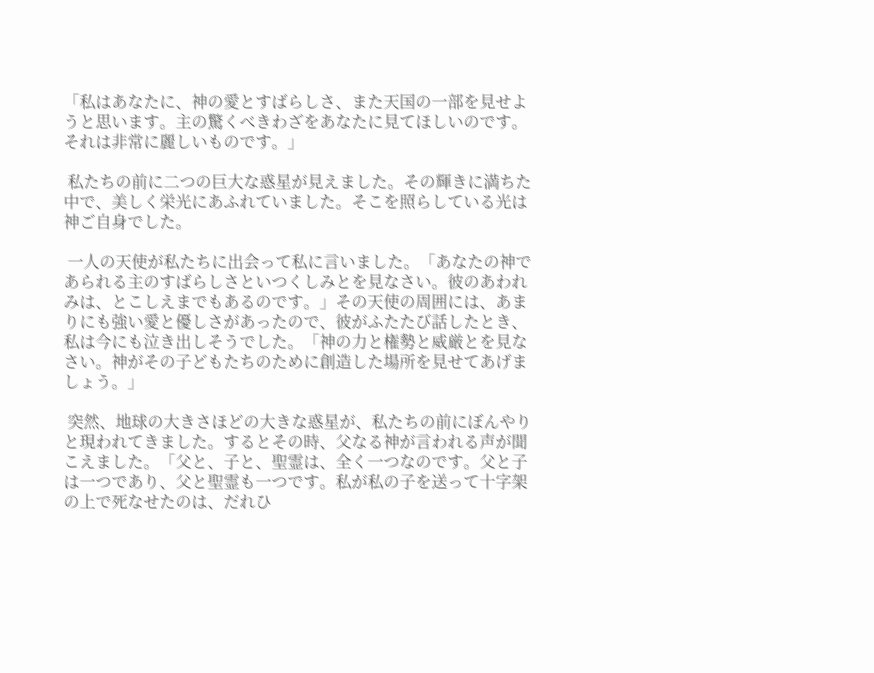「私はあなたに、神の愛とすばらしさ、また天国の一部を見せようと思います。主の驚くべきわざをあなたに見てほしいのです。それは非常に麗しいものです。」

 私たちの前に二つの巨大な惑星が見えました。その輝きに満ちた中で、美しく栄光にあふれていました。そこを照らしている光は神ご自身でした。

 一人の天使が私たちに出会って私に言いました。「あなたの神であられる主のすばらしさといつくしみとを見なさい。彼のあわれみは、とこしえまでもあるのです。」その天使の周囲には、あまりにも強い愛と優しさがあったので、彼がふたたび話したとき、私は今にも泣き出しそうでした。「神の力と権勢と威厳とを見なさい。神がその子どもたちのために創造した場所を見せてあげましょう。」

 突然、地球の大きさほどの大きな惑星が、私たちの前にぼんやりと現われてきました。するとその時、父なる神が言われる声が聞こえました。「父と、子と、聖霊は、全く一つなのです。父と子は一つであり、父と聖霊も一つです。私が私の子を送って十字架の上で死なせたのは、だれひ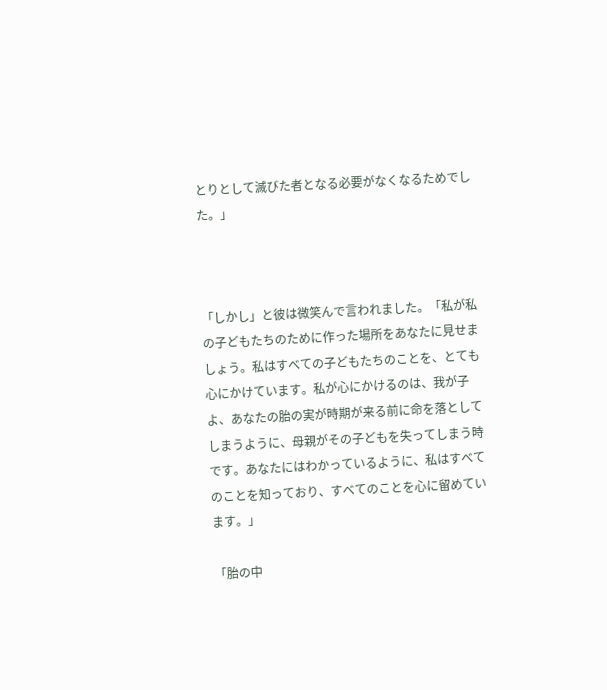とりとして滅びた者となる必要がなくなるためでした。」



「しかし」と彼は微笑んで言われました。「私が私の子どもたちのために作った場所をあなたに見せましょう。私はすべての子どもたちのことを、とても心にかけています。私が心にかけるのは、我が子よ、あなたの胎の実が時期が来る前に命を落としてしまうように、母親がその子どもを失ってしまう時です。あなたにはわかっているように、私はすべてのことを知っており、すべてのことを心に留めています。」

「胎の中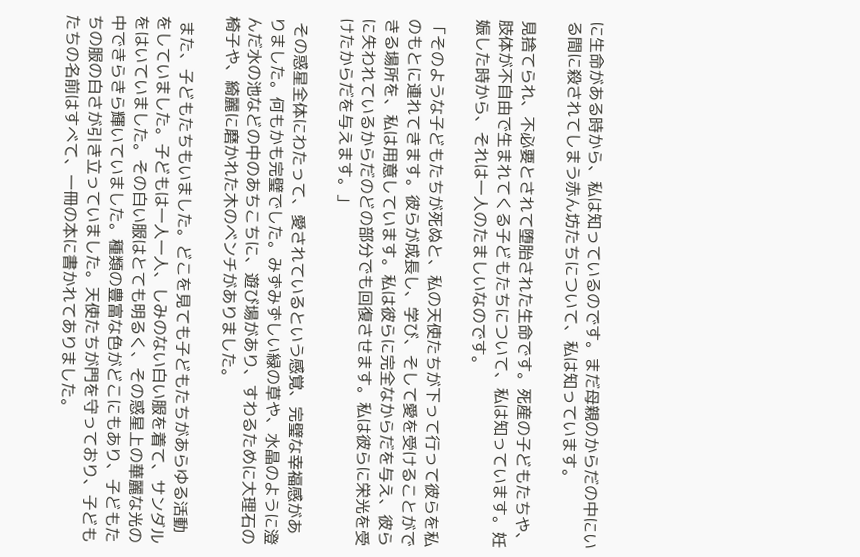に生命がある時から、私は知っているのです。まだ母親のからだの中にいる間に殺されてしまう赤ん坊たちについて、私は知っています。

見捨てられ、不必要とされて堕胎された生命です。死産の子どもたちや、肢体が不自由で生まれてくる子どもたちについて、私は知っています。妊娠した時から、それは一人のたましいなのです。

「そのような子どもたちが死ぬと、私の天使たちが下って行って彼らを私のもとに連れてきます。彼らが成長し、学び、そして愛を受けることができる場所を、私は用意しています。私は彼らに完全なからだを与え、彼らに失われているからだのどの部分でも回復させます。私は彼らに栄光を受けたからだを与えます。」

 その惑星全体にわたって、愛されているという感覚、完璧な幸福感がありました。何もかも完璧でした。みずみずしい緑の草や、水晶のように澄んだ水の池などの中のあちこちに、遊び場があり、すわるために大理石の椅子や、綺麗に磨かれた木のベンチがありました。

 また、子どもたちもいました。どこを見ても子どもたちがあらゆる活動をしていました。子どもは一人一人、しみのない白い服を着て、サンダルをはいていました。その白い服はとても明るく、その惑星上の華麗な光の中できらきら輝いていました。種類の豊富な色がどこにもあり、子どもたちの服の白さが引き立っていました。天使たちが門を守っており、子どもたちの名前はすべて、一冊の本に書かれてありました。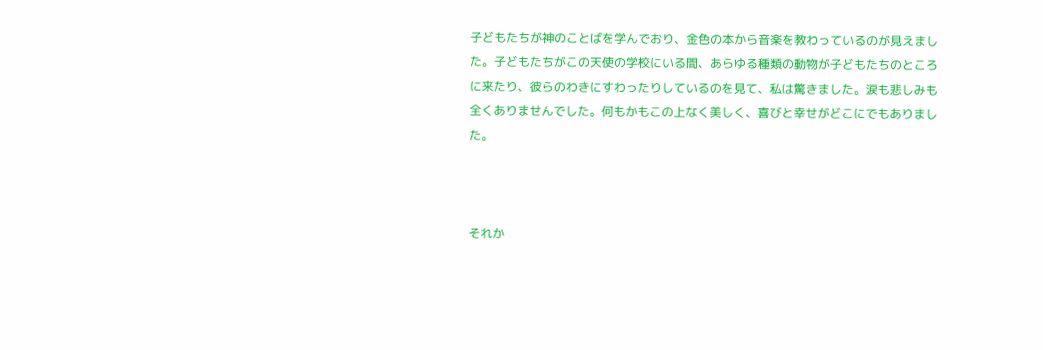子どもたちが神のことばを学んでおり、金色の本から音楽を教わっているのが見えました。子どもたちがこの天使の学校にいる間、あらゆる種類の動物が子どもたちのところに来たり、彼らのわきにすわったりしているのを見て、私は驚きました。涙も悲しみも全くありませんでした。何もかもこの上なく美しく、喜びと幸せがどこにでもありました。



それか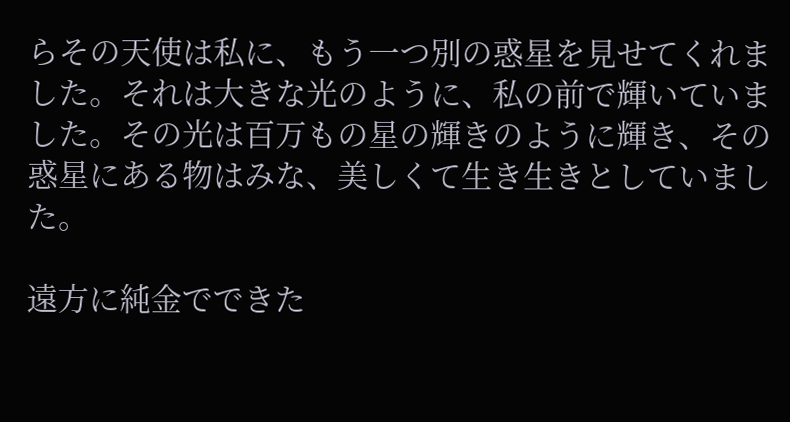らその天使は私に、もう一つ別の惑星を見せてくれました。それは大きな光のように、私の前で輝いていました。その光は百万もの星の輝きのように輝き、その惑星にある物はみな、美しくて生き生きとしていました。

遠方に純金でできた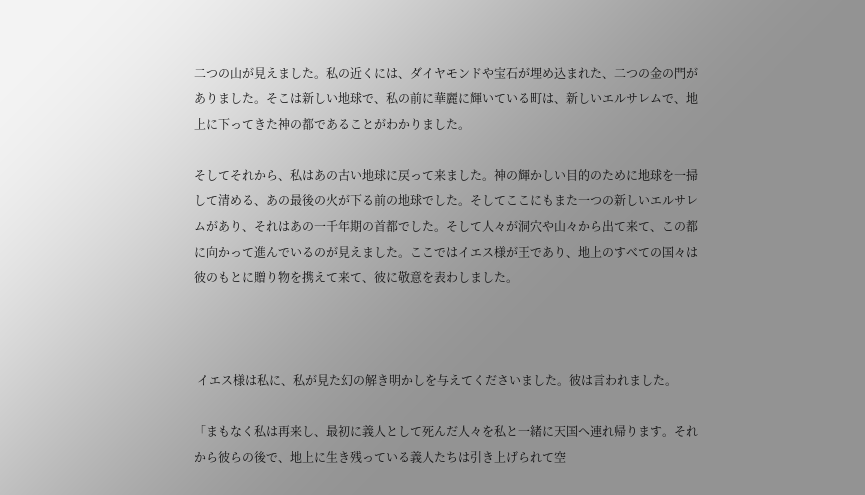二つの山が見えました。私の近くには、ダイヤモンドや宝石が埋め込まれた、二つの金の門がありました。そこは新しい地球で、私の前に華麗に輝いている町は、新しいエルサレムで、地上に下ってきた神の都であることがわかりました。

そしてそれから、私はあの古い地球に戻って来ました。神の輝かしい目的のために地球を一掃して清める、あの最後の火が下る前の地球でした。そしてここにもまた一つの新しいエルサレムがあり、それはあの一千年期の首都でした。そして人々が洞穴や山々から出て来て、この都に向かって進んでいるのが見えました。ここではイエス様が王であり、地上のすべての国々は彼のもとに贈り物を携えて来て、彼に敬意を表わしました。



 イエス様は私に、私が見た幻の解き明かしを与えてくださいました。彼は言われました。

「まもなく私は再来し、最初に義人として死んだ人々を私と一緒に天国へ連れ帰ります。それから彼らの後で、地上に生き残っている義人たちは引き上げられて空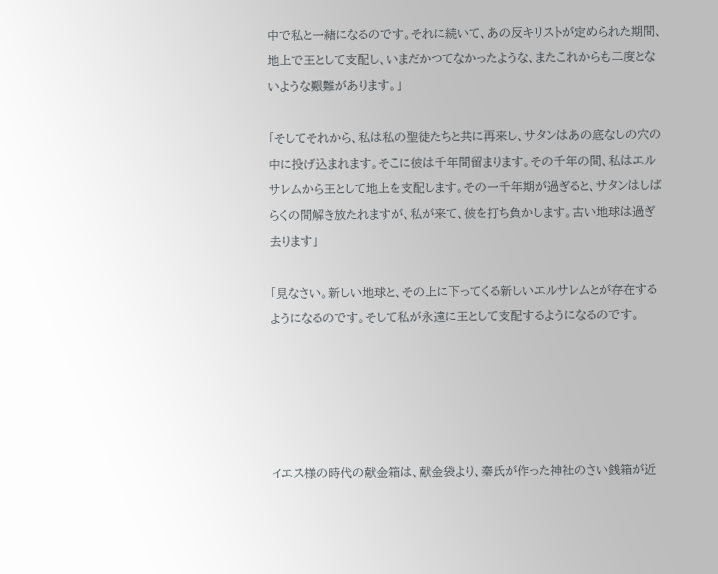中で私と一緒になるのです。それに続いて、あの反キリストが定められた期間、地上で王として支配し、いまだかつてなかったような、またこれからも二度とないような艱難があります。」

「そしてそれから、私は私の聖徒たちと共に再来し、サタンはあの底なしの穴の中に投げ込まれます。そこに彼は千年間留まります。その千年の間、私はエルサレムから王として地上を支配します。その一千年期が過ぎると、サタンはしばらくの間解き放たれますが、私が来て、彼を打ち負かします。古い地球は過ぎ去ります」

「見なさい。新しい地球と、その上に下ってくる新しいエルサレムとが存在するようになるのです。そして私が永遠に王として支配するようになるのです。





イエス様の時代の献金箱は、献金袋より、秦氏が作った神社のさい銭箱が近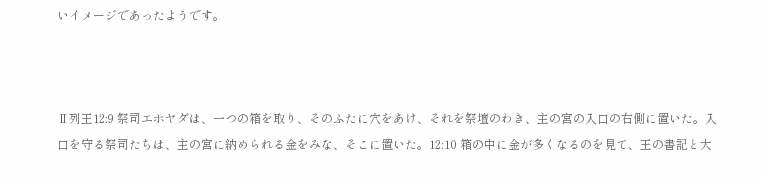いイメージであったようです。



Ⅱ列王12:9 祭司エホヤダは、一つの箱を取り、そのふたに穴をあけ、それを祭壇のわき、主の宮の入口の右側に置いた。入口を守る祭司たちは、主の宮に納められる金をみな、そこに置いた。12:10 箱の中に金が多くなるのを見て、王の書記と大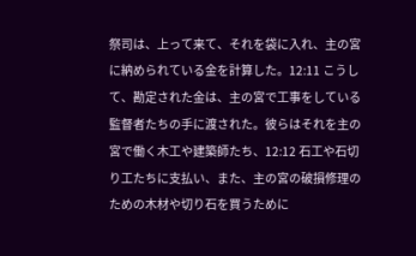祭司は、上って来て、それを袋に入れ、主の宮に納められている金を計算した。12:11 こうして、勘定された金は、主の宮で工事をしている監督者たちの手に渡された。彼らはそれを主の宮で働く木工や建築師たち、12:12 石工や石切り工たちに支払い、また、主の宮の破損修理のための木材や切り石を買うために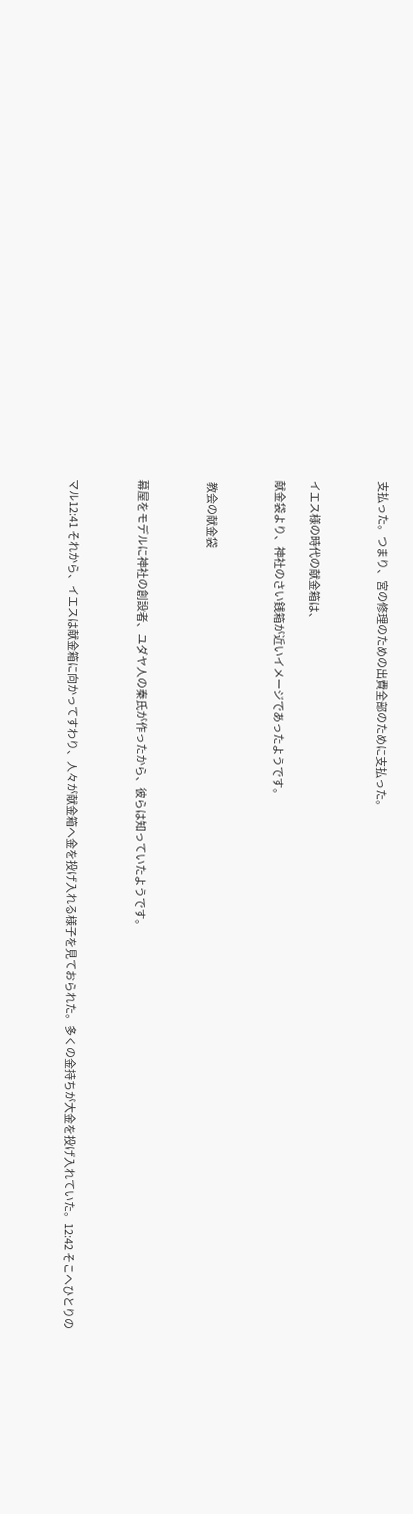支払った。つまり、宮の修理のための出費全部のために支払った。



イエス様の時代の献金箱は、

献金袋より、神社のさい銭箱が近いイメージであったようです。



 教会の献金袋



幕屋をモデルに神社の創設者、ユダヤ人の秦氏が作ったから、彼らは知っていたようです。



マル12:41 それから、イエスは献金箱に向かってすわり、人々が献金箱へ金を投げ入れる様子を見ておられた。多くの金持ちが大金を投げ入れていた。12:42 そこへひとりの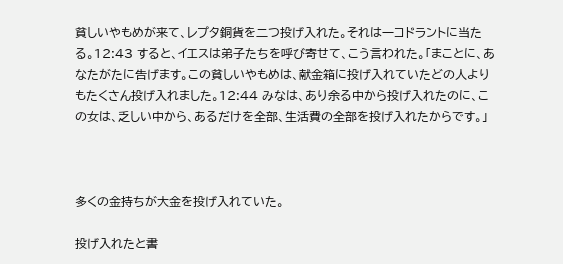貧しいやもめが来て、レプタ銅貨を二つ投げ入れた。それは一コドラントに当たる。12:43 すると、イエスは弟子たちを呼び寄せて、こう言われた。「まことに、あなたがたに告げます。この貧しいやもめは、献金箱に投げ入れていたどの人よりもたくさん投げ入れました。12:44 みなは、あり余る中から投げ入れたのに、この女は、乏しい中から、あるだけを全部、生活費の全部を投げ入れたからです。」



多くの金持ちが大金を投げ入れていた。

投げ入れたと書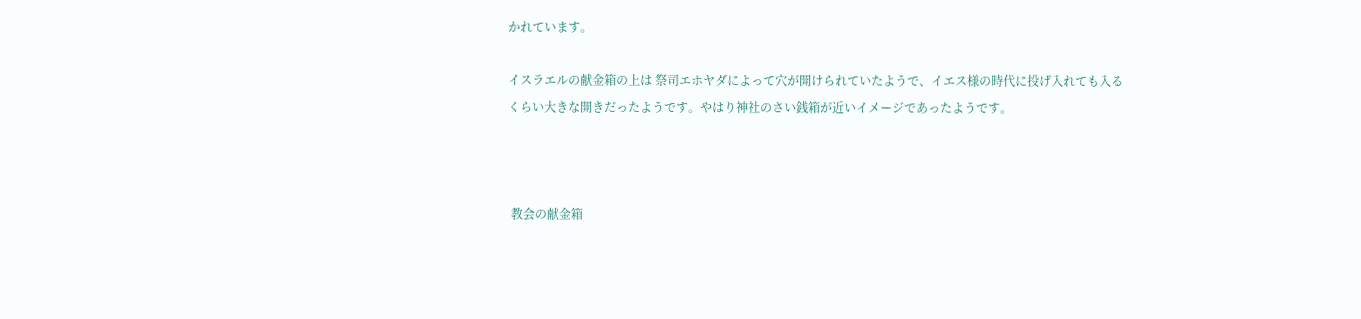かれています。

イスラエルの献金箱の上は 祭司エホヤダによって穴が開けられていたようで、イエス様の時代に投げ入れても入るくらい大きな開きだったようです。やはり神社のさい銭箱が近いイメージであったようです。



 教会の献金箱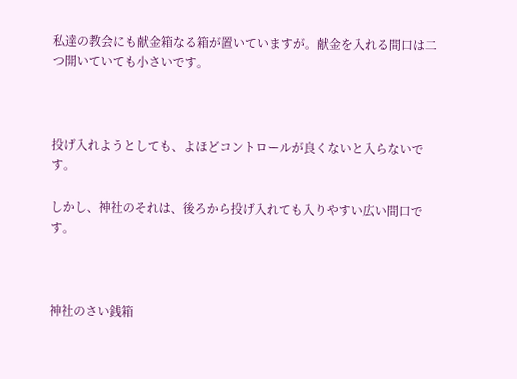私達の教会にも献金箱なる箱が置いていますが。献金を入れる間口は二つ開いていても小さいです。



投げ入れようとしても、よほどコントロールが良くないと入らないです。

しかし、神社のそれは、後ろから投げ入れても入りやすい広い間口です。



神社のさい銭箱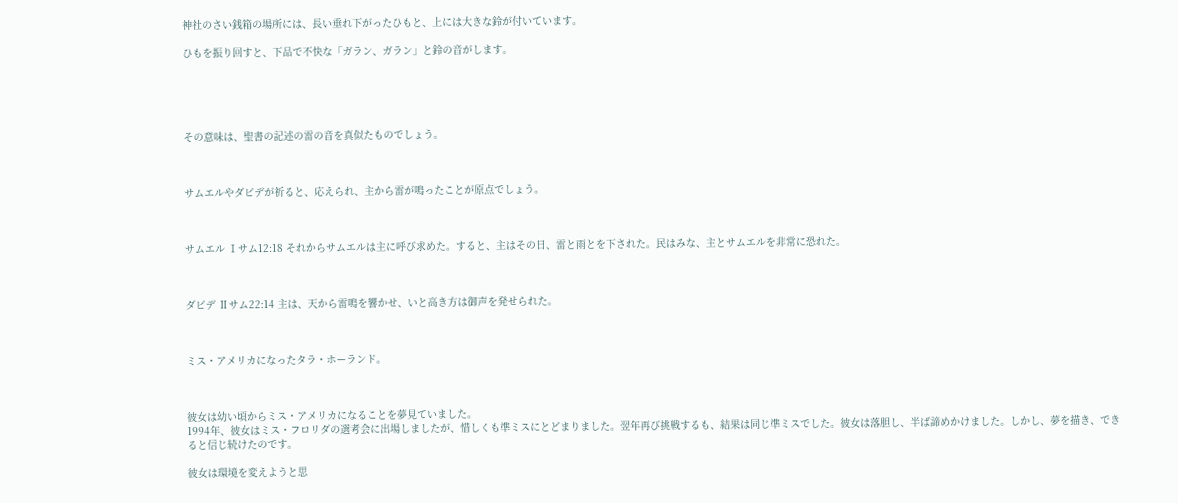神社のさい銭箱の場所には、長い垂れ下がったひもと、上には大きな鈴が付いています。

ひもを振り回すと、下品で不快な「ガラン、ガラン」と鈴の音がします。





その意味は、聖書の記述の雷の音を真似たものでしょう。



サムエルやダビデが祈ると、応えられ、主から雷が鳴ったことが原点でしょう。



サムエル Ⅰサム12:18 それからサムエルは主に呼び求めた。すると、主はその日、雷と雨とを下された。民はみな、主とサムエルを非常に恐れた。



ダビデ Ⅱサム22:14 主は、天から雷鳴を響かせ、いと高き方は御声を発せられた。



ミス・アメリカになったタラ・ホーランド。



彼女は幼い頃からミス・アメリカになることを夢見ていました。
1994年、彼女はミス・フロリダの選考会に出場しましたが、惜しくも準ミスにとどまりました。翌年再び挑戦するも、結果は同じ準ミスでした。彼女は落胆し、半ば諦めかけました。しかし、夢を描き、できると信じ続けたのです。

彼女は環境を変えようと思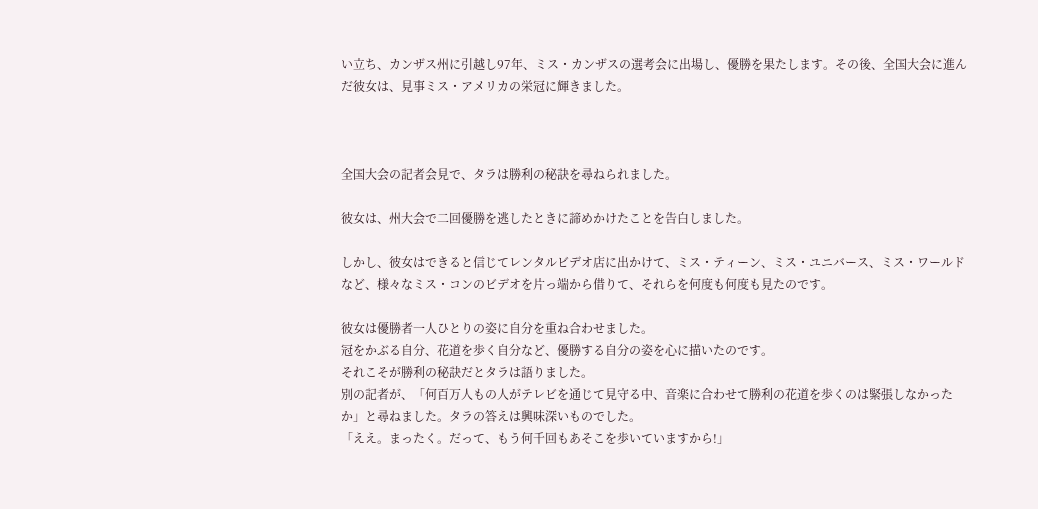い立ち、カンザス州に引越し97年、ミス・カンザスの選考会に出場し、優勝を果たします。その後、全国大会に進んだ彼女は、見事ミス・アメリカの栄冠に輝きました。



全国大会の記者会見で、タラは勝利の秘訣を尋ねられました。

彼女は、州大会で二回優勝を逃したときに諦めかけたことを告白しました。

しかし、彼女はできると信じてレンタルビデオ店に出かけて、ミス・ティーン、ミス・ユニバース、ミス・ワールドなど、様々なミス・コンのビデオを片っ端から借りて、それらを何度も何度も見たのです。

彼女は優勝者一人ひとりの姿に自分を重ね合わせました。
冠をかぶる自分、花道を歩く自分など、優勝する自分の姿を心に描いたのです。
それこそが勝利の秘訣だとタラは語りました。
別の記者が、「何百万人もの人がテレビを通じて見守る中、音楽に合わせて勝利の花道を歩くのは緊張しなかったか」と尋ねました。タラの答えは興味深いものでした。
「ええ。まったく。だって、もう何千回もあそこを歩いていますから!」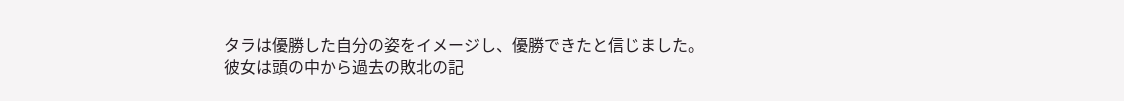タラは優勝した自分の姿をイメージし、優勝できたと信じました。
彼女は頭の中から過去の敗北の記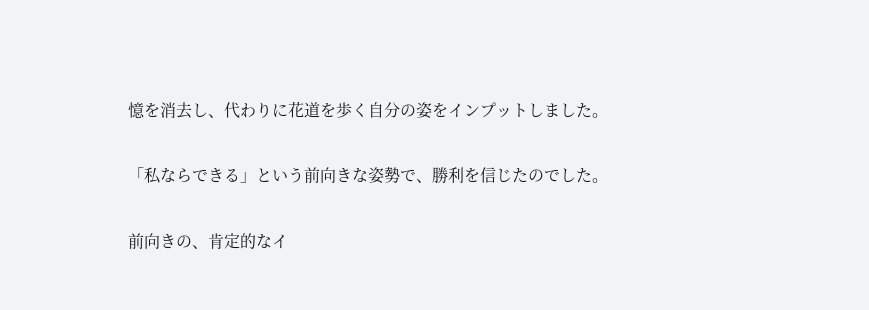憶を消去し、代わりに花道を歩く自分の姿をインプットしました。

「私ならできる」という前向きな姿勢で、勝利を信じたのでした。

前向きの、肯定的なイ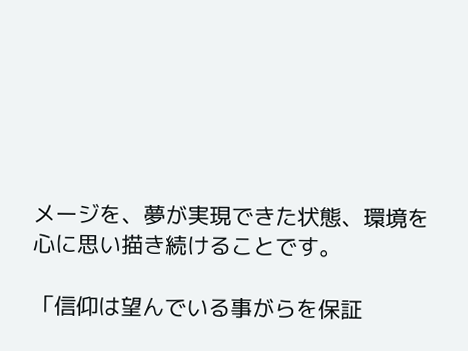メージを、夢が実現できた状態、環境を心に思い描き続けることです。

「信仰は望んでいる事がらを保証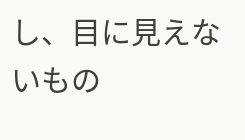し、目に見えないもの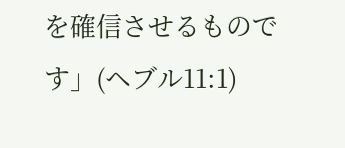を確信させるものです」(ヘブル11:1)